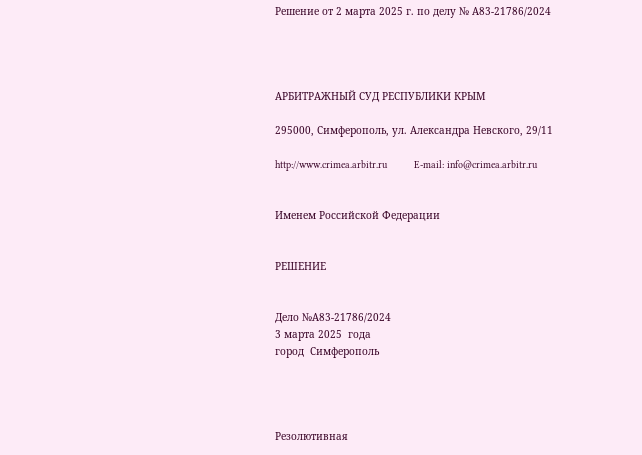Решение от 2 марта 2025 г. по делу № А83-21786/2024




АРБИТРАЖНЫЙ СУД РЕСПУБЛИКИ КРЫМ

295000, Симферополь, ул. Александра Невского, 29/11

http://www.crimea.arbitr.ru         E-mail: info@crimea.arbitr.ru


Именем Российской Федерации


РЕШЕНИЕ


Дело №А83-21786/2024
3 марта 2025  года
город  Симферополь




Резолютивная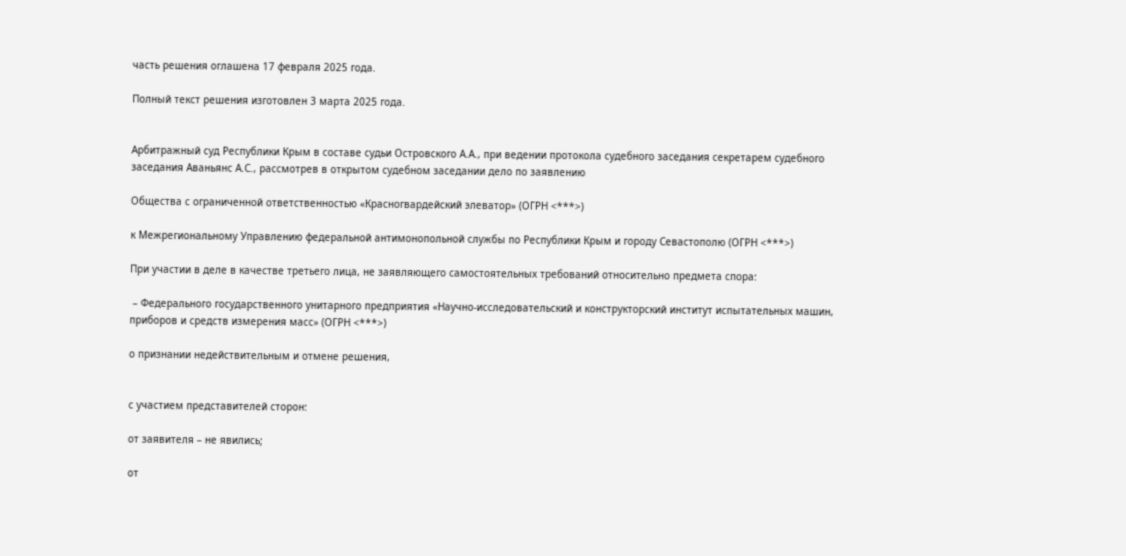часть решения оглашена 17 февраля 2025 года.

Полный текст решения изготовлен 3 марта 2025 года.


Арбитражный суд Республики Крым в составе судьи Островского А.А., при ведении протокола судебного заседания секретарем судебного заседания Аваньянс А.С., рассмотрев в открытом судебном заседании дело по заявлению

Общества с ограниченной ответственностью «Красногвардейский элеватор» (ОГРН <***>)

к Межрегиональному Управлению федеральной антимонопольной службы по Республики Крым и городу Севастополю (ОГРН <***>)

При участии в деле в качестве третьего лица, не заявляющего самостоятельных требований относительно предмета спора:

 – Федерального государственного унитарного предприятия «Научно-исследовательский и конструкторский институт испытательных машин, приборов и средств измерения масс» (ОГРН <***>)

о признании недействительным и отмене решения,


с участием представителей сторон:

от заявителя – не явились;

от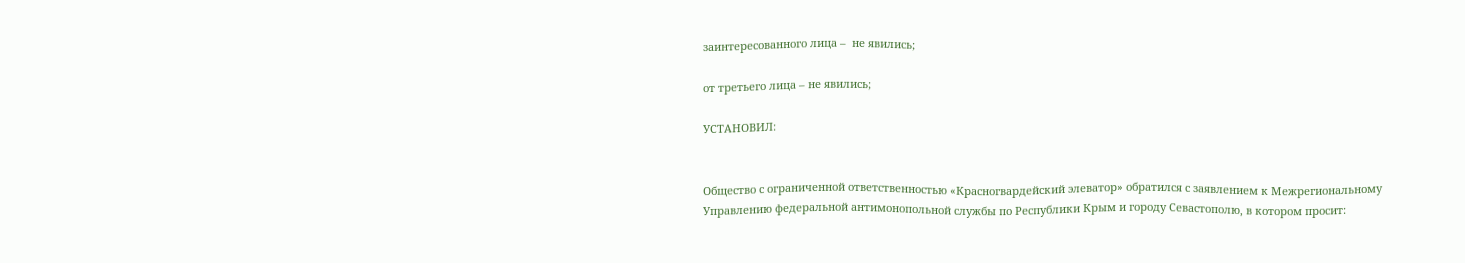заинтересованного лица –  не явились;

от третьего лица – не явились;

УСТАНОВИЛ:


Общество с ограниченной ответственностью «Красногвардейский элеватор» обратился с заявлением к Межрегиональному Управлению федеральной антимонопольной службы по Республики Крым и городу Севастополю, в котором просит: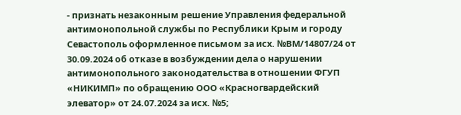- признать незаконным решение Управления федеральной антимонопольной службы по Республики Крым и городу Севастополь оформленное письмом за исх. №ВМ/14807/24 от 30.09.2024 об отказе в возбуждении дела о нарушении антимонопольного законодательства в отношении ФГУП «НИКИМП» по обращению ООО «Красногвардейский элеватор» от 24.07.2024 за исх. №5;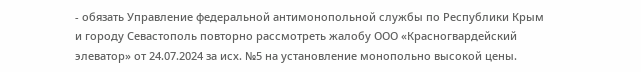- обязать Управление федеральной антимонопольной службы по Республики Крым и городу Севастополь повторно рассмотреть жалобу ООО «Красногвардейский элеватор» от 24.07.2024 за исх. №5 на установление монопольно высокой цены.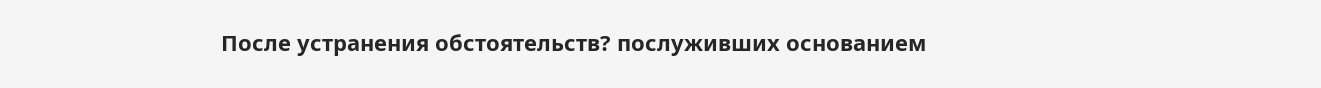После устранения обстоятельств? послуживших основанием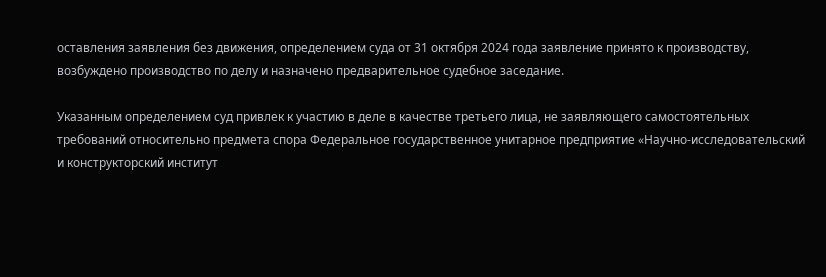оставления заявления без движения, определением суда от 31 октября 2024 года заявление принято к производству, возбуждено производство по делу и назначено предварительное судебное заседание.

Указанным определением суд привлек к участию в деле в качестве третьего лица, не заявляющего самостоятельных требований относительно предмета спора Федеральное государственное унитарное предприятие «Научно-исследовательский и конструкторский институт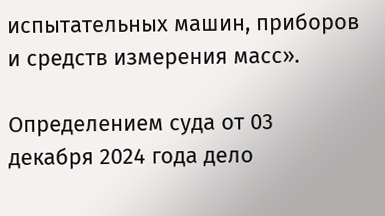испытательных машин, приборов и средств измерения масс».

Определением суда от 03 декабря 2024 года дело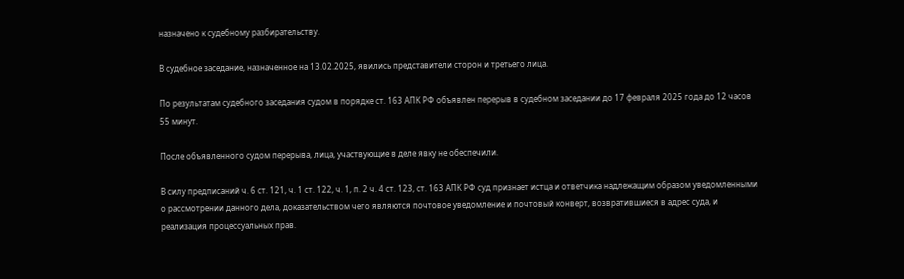назначено к судебному разбирательству.

В судебное заседание, назначенное на 13.02.2025, явились представители сторон и третьего лица.

По результатам судебного заседания судом в порядке ст. 163 АПК РФ объявлен перерыв в судебном заседании до 17 февраля 2025 года до 12 часов 55 минут.

После объявленного судом перерыва, лица, участвующие в деле явку не обеспечили.

В силу предписаний ч. 6 ст. 121, ч. 1 ст. 122, ч. 1, п. 2 ч. 4 ст. 123, ст. 163 АПК РФ суд признает истца и ответчика надлежащим образом уведомленными о рассмотрении данного дела, доказательством чего являются почтовое уведомление и почтовый конверт, возвратившиеся в адрес суда, и реализация процессуальных прав.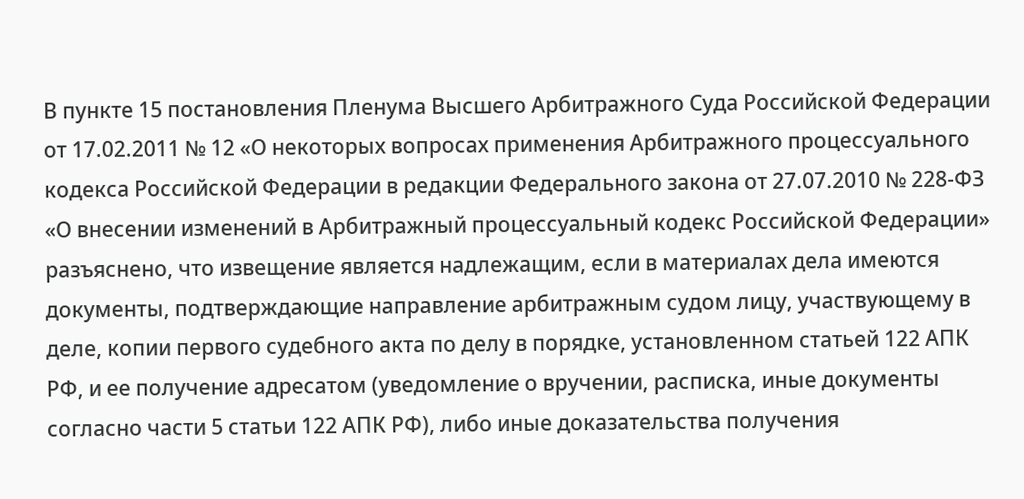В пункте 15 постановления Пленума Высшего Арбитражного Суда Российской Федерации от 17.02.2011 № 12 «О некоторых вопросах применения Арбитражного процессуального кодекса Российской Федерации в редакции Федерального закона от 27.07.2010 № 228-ФЗ «О внесении изменений в Арбитражный процессуальный кодекс Российской Федерации» разъяснено, что извещение является надлежащим, если в материалах дела имеются документы, подтверждающие направление арбитражным судом лицу, участвующему в деле, копии первого судебного акта по делу в порядке, установленном статьей 122 АПК РФ, и ее получение адресатом (уведомление о вручении, расписка, иные документы согласно части 5 статьи 122 АПК РФ), либо иные доказательства получения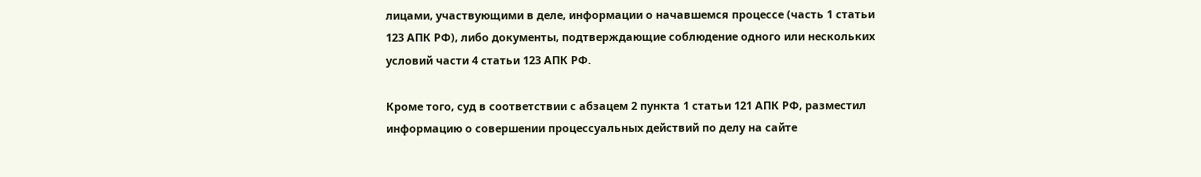лицами, участвующими в деле, информации о начавшемся процессе (часть 1 статьи 123 АПК РФ), либо документы, подтверждающие соблюдение одного или нескольких условий части 4 статьи 123 АПК РФ.

Кроме того, суд в соответствии с абзацем 2 пункта 1 статьи 121 АПК РФ, разместил информацию о совершении процессуальных действий по делу на сайте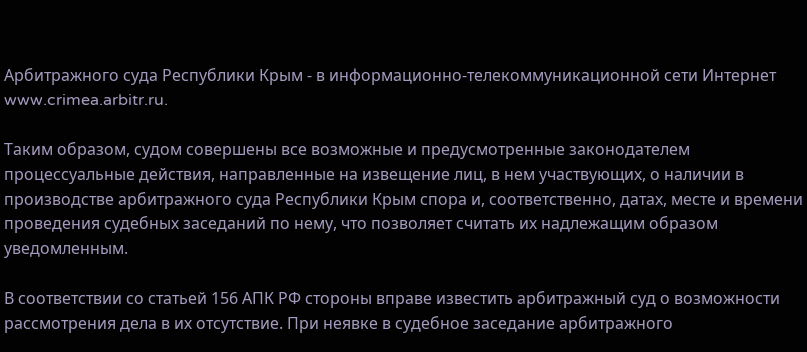Арбитражного суда Республики Крым - в информационно-телекоммуникационной сети Интернет www.crimea.arbitr.ru.

Таким образом, судом совершены все возможные и предусмотренные законодателем процессуальные действия, направленные на извещение лиц, в нем участвующих, о наличии в производстве арбитражного суда Республики Крым спора и, соответственно, датах, месте и времени проведения судебных заседаний по нему, что позволяет считать их надлежащим образом уведомленным.

В соответствии со статьей 156 АПК РФ стороны вправе известить арбитражный суд о возможности рассмотрения дела в их отсутствие. При неявке в судебное заседание арбитражного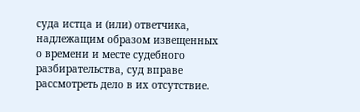суда истца и (или) ответчика, надлежащим образом извещенных о времени и месте судебного разбирательства, суд вправе рассмотреть дело в их отсутствие.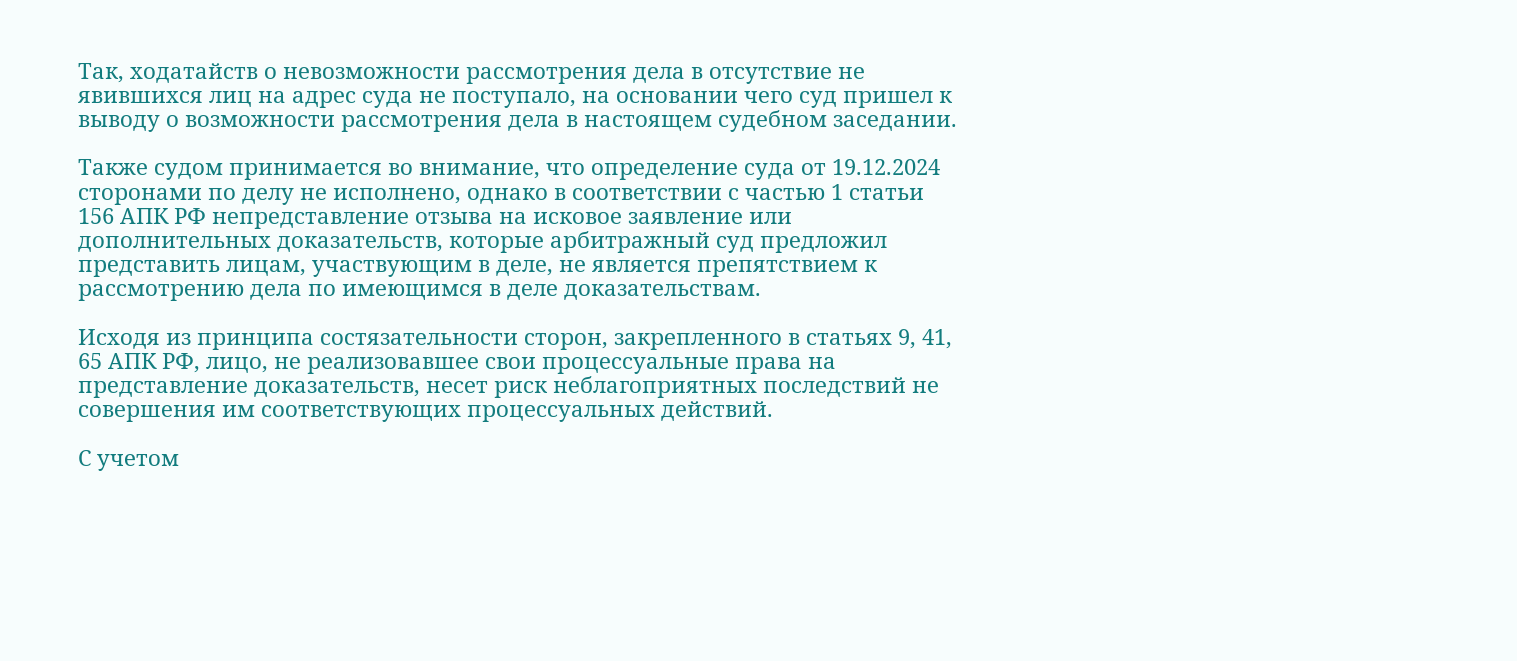Так, ходатайств о невозможности рассмотрения дела в отсутствие не явившихся лиц на адрес суда не поступало, на основании чего суд пришел к выводу о возможности рассмотрения дела в настоящем судебном заседании.

Также судом принимается во внимание, что определение суда от 19.12.2024 сторонами по делу не исполнено, однако в соответствии с частью 1 статьи 156 АПК РФ непредставление отзыва на исковое заявление или дополнительных доказательств, которые арбитражный суд предложил представить лицам, участвующим в деле, не является препятствием к рассмотрению дела по имеющимся в деле доказательствам.

Исходя из принципа состязательности сторон, закрепленного в статьях 9, 41, 65 АПК РФ, лицо, не реализовавшее свои процессуальные права на представление доказательств, несет риск неблагоприятных последствий не совершения им соответствующих процессуальных действий.

С учетом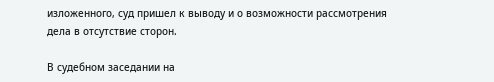изложенного, суд пришел к выводу и о возможности рассмотрения дела в отсутствие сторон.

В судебном заседании на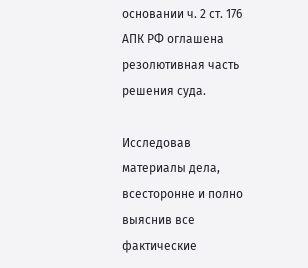основании ч. 2 ст. 176 АПК РФ оглашена резолютивная часть решения суда.

Исследовав материалы дела, всесторонне и полно выяснив все фактические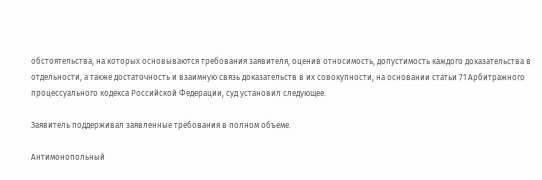обстоятельства, на которых основываются требования заявителя, оценив относимость, допустимость каждого доказательства в отдельности, а также достаточность и взаимную связь доказательств в их совокупности, на основании статьи 71 Арбитражного процессуального кодекса Российской Федерации, суд установил следующее.

Заявитель поддерживал заявленные требования в полном объеме.

Антимонопольный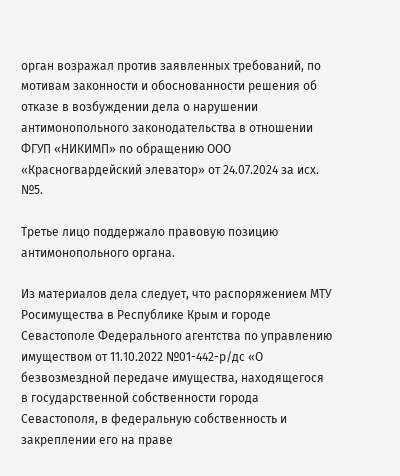орган возражал против заявленных требований, по мотивам законности и обоснованности решения об отказе в возбуждении дела о нарушении антимонопольного законодательства в отношении ФГУП «НИКИМП» по обращению ООО «Красногвардейский элеватор» от 24.07.2024 за исх. №5.

Третье лицо поддержало правовую позицию антимонопольного органа.

Из материалов дела следует, что распоряжением МТУ Росимущества в Республике Крым и городе Севастополе Федерального агентства по управлению имуществом от 11.10.2022 №01-442-р/дс «О безвозмездной передаче имущества, находящегося в государственной собственности города Севастополя, в федеральную собственность и закреплении его на праве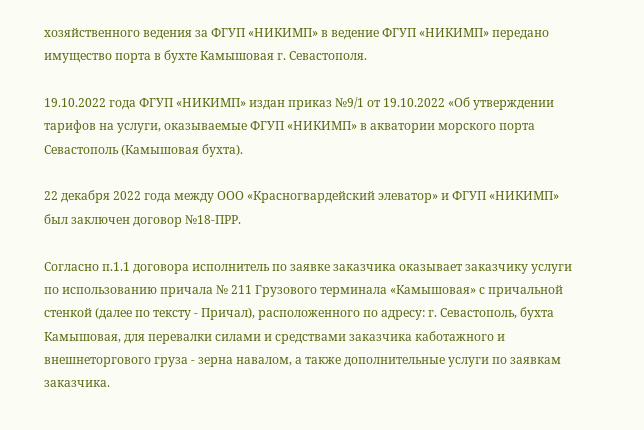хозяйственного ведения за ФГУП «НИКИМП» в ведение ФГУП «НИКИМП» передано имущество порта в бухте Камышовая г. Севастополя.

19.10.2022 года ФГУП «НИКИМП» издан приказ №9/1 от 19.10.2022 «Об утверждении тарифов на услуги, оказываемые ФГУП «НИКИМП» в акватории морского порта Севастополь (Камышовая бухта).

22 декабря 2022 года между ООО «Красногвардейский элеватор» и ФГУП «НИКИМП» был заключен договор №18-ПРР.

Согласно п.1.1 договора исполнитель по заявке заказчика оказывает заказчику услуги по использованию причала № 211 Грузового терминала «Камышовая» с причальной стенкой (далее по тексту - Причал), расположенного по адресу: г. Севастополь, бухта Камышовая, для перевалки силами и средствами заказчика каботажного и внешнеторгового груза - зерна навалом, а также дополнительные услуги по заявкам заказчика.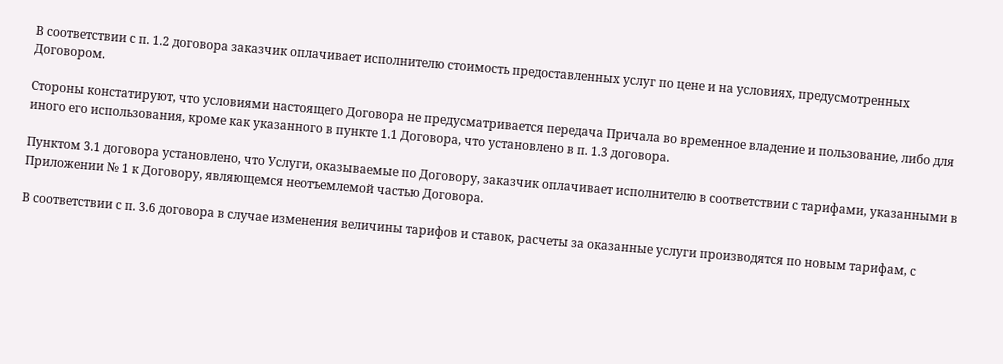В соответствии с п. 1.2 договора заказчик оплачивает исполнителю стоимость предоставленных услуг по цене и на условиях, предусмотренных Договором.

Стороны констатируют, что условиями настоящего Договора не предусматривается передача Причала во временное владение и пользование, либо для иного его использования, кроме как указанного в пункте 1.1 Договора, что установлено в п. 1.3 договора.

Пунктом 3.1 договора установлено, что Услуги, оказываемые по Договору, заказчик оплачивает исполнителю в соответствии с тарифами, указанными в Приложении № 1 к Договору, являющемся неотъемлемой частью Договора.

В соответствии с п. 3.6 договора в случае изменения величины тарифов и ставок, расчеты за оказанные услуги производятся по новым тарифам, с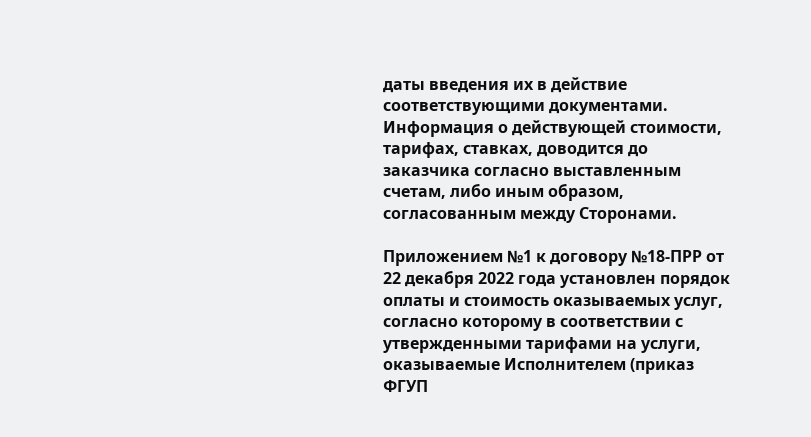даты введения их в действие соответствующими документами. Информация о действующей стоимости, тарифах, ставках, доводится до заказчика согласно выставленным счетам, либо иным образом, согласованным между Сторонами.

Приложением №1 к договору №18-ПРР от 22 декабря 2022 года установлен порядок оплаты и стоимость оказываемых услуг, согласно которому в соответствии с утвержденными тарифами на услуги, оказываемые Исполнителем (приказ ФГУП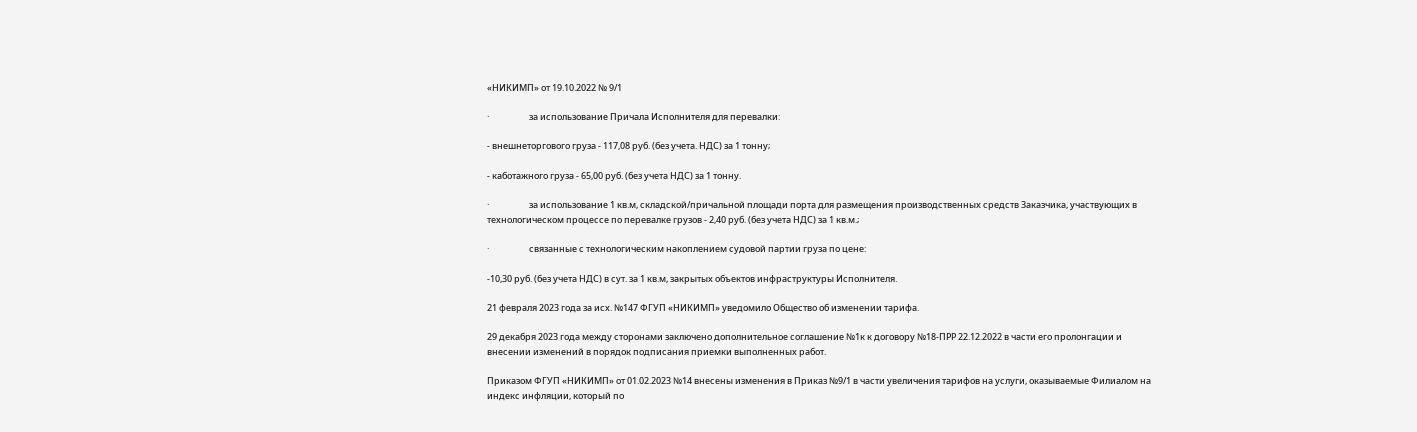«НИКИМП» от 19.10.2022 № 9/1

·                    за использование Причала Исполнителя для перевалки:

- внешнеторгового груза - 117,08 руб. (без учета. НДС) за 1 тонну;

- каботажного груза - 65,00 руб. (без учета НДС) за 1 тонну.

·                    за использование 1 кв.м, складской/причальной площади порта для размещения производственных средств Заказчика, участвующих в технологическом процессе по перевалке грузов - 2,40 руб. (без учета НДС) за 1 кв.м.;

·                    связанные с технологическим накоплением судовой партии груза по цене:

-10,30 руб. (без учета НДС) в сут. за 1 кв.м, закрытых объектов инфраструктуры Исполнителя.

21 февраля 2023 года за исх. №147 ФГУП «НИКИМП» уведомило Общество об изменении тарифа.

29 декабря 2023 года между сторонами заключено дополнительное соглашение №1к к договору №18-ПРР 22.12.2022 в части его пролонгации и внесении изменений в порядок подписания приемки выполненных работ.

Приказом ФГУП «НИКИМП» от 01.02.2023 №14 внесены изменения в Приказ №9/1 в части увеличения тарифов на услуги, оказываемые Филиалом на индекс инфляции, который по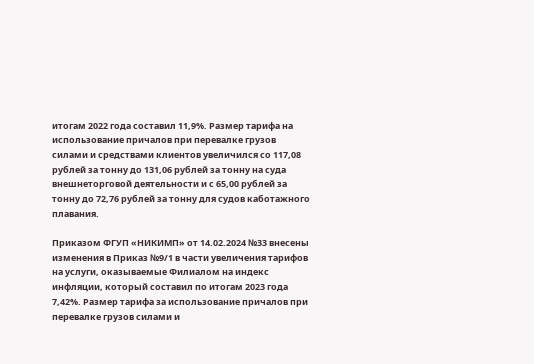итогам 2022 года составил 11,9%. Размер тарифа на использование причалов при перевалке грузов силами и средствами клиентов увеличился со 117,08 рублей за тонну до 131,06 рублей за тонну на суда внешнеторговой деятельности и с 65,00 рублей за тонну до 72,76 рублей за тонну для судов каботажного плавания.

Приказом ФГУП «НИКИМП» от 14.02.2024 №33 внесены изменения в Приказ №9/1 в части увеличения тарифов на услуги, оказываемые Филиалом на индекс инфляции, который составил по итогам 2023 года 7,42%. Размер тарифа за использование причалов при перевалке грузов силами и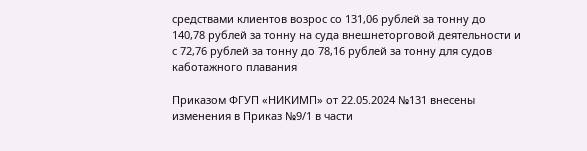средствами клиентов возрос со 131,06 рублей за тонну до 140,78 рублей за тонну на суда внешнеторговой деятельности и с 72,76 рублей за тонну до 78,16 рублей за тонну для судов каботажного плавания

Приказом ФГУП «НИКИМП» от 22.05.2024 №131 внесены изменения в Приказ №9/1 в части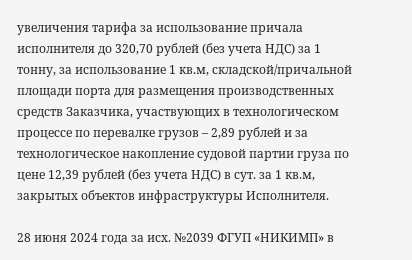увеличения тарифа за использование причала исполнителя до 320,70 рублей (без учета НДС) за 1 тонну, за использование 1 кв.м, складской/причальной площади порта для размещения производственных средств Заказчика, участвующих в технологическом процессе по перевалке грузов – 2,89 рублей и за технологическое накопление судовой партии груза по цене 12,39 рублей (без учета НДС) в сут. за 1 кв.м, закрытых объектов инфраструктуры Исполнителя.

28 июня 2024 года за исх. №2039 ФГУП «НИКИМП» в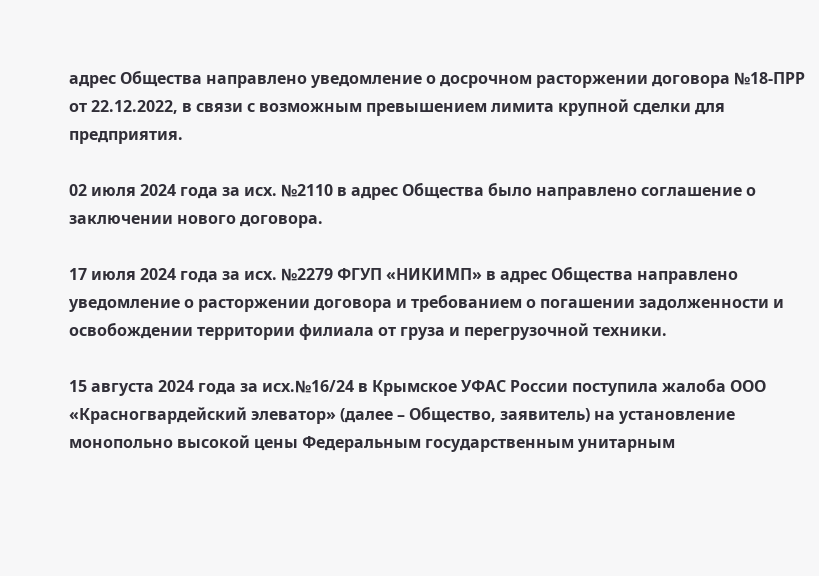адрес Общества направлено уведомление о досрочном расторжении договора №18-ПРР от 22.12.2022, в связи с возможным превышением лимита крупной сделки для предприятия.

02 июля 2024 года за исх. №2110 в адрес Общества было направлено соглашение о заключении нового договора.

17 июля 2024 года за исх. №2279 ФГУП «НИКИМП» в адрес Общества направлено уведомление о расторжении договора и требованием о погашении задолженности и освобождении территории филиала от груза и перегрузочной техники.

15 августа 2024 года за исх.№16/24 в Крымское УФАС России поступила жалоба ООО «Красногвардейский элеватор» (далее – Общество, заявитель) на установление монопольно высокой цены Федеральным государственным унитарным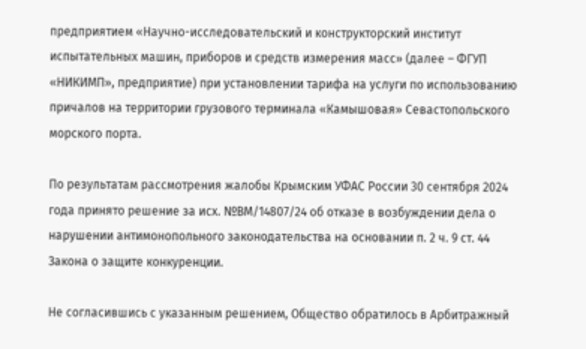предприятием «Научно-исследовательский и конструкторский институт испытательных машин, приборов и средств измерения масс» (далее – ФГУП «НИКИМП», предприятие) при установлении тарифа на услуги по использованию причалов на территории грузового терминала «Камышовая» Севастопольского морского порта.

По результатам рассмотрения жалобы Крымским УФАС России 30 сентября 2024 года принято решение за исх. №ВМ/14807/24 об отказе в возбуждении дела о нарушении антимонопольного законодательства на основании п. 2 ч. 9 ст. 44 Закона о защите конкуренции.

Не согласившись с указанным решением, Общество обратилось в Арбитражный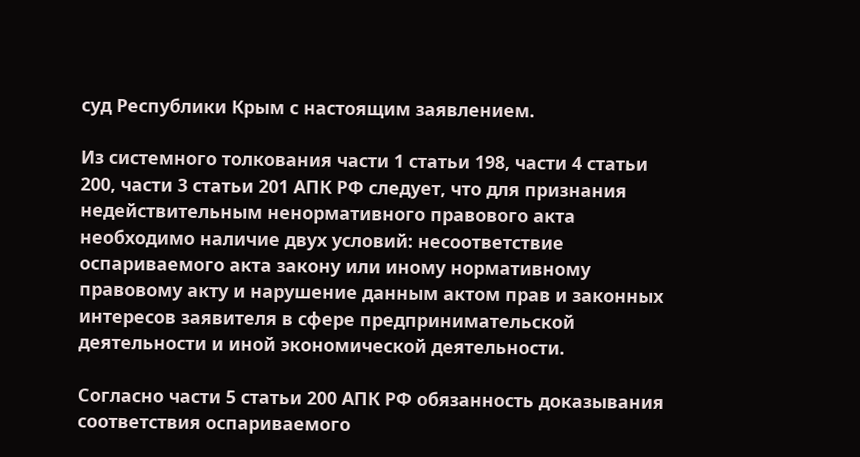суд Республики Крым с настоящим заявлением.

Из системного толкования части 1 статьи 198, части 4 статьи 200, части 3 статьи 201 АПК РФ следует, что для признания недействительным ненормативного правового акта необходимо наличие двух условий: несоответствие оспариваемого акта закону или иному нормативному правовому акту и нарушение данным актом прав и законных интересов заявителя в сфере предпринимательской деятельности и иной экономической деятельности.

Согласно части 5 статьи 200 АПК РФ обязанность доказывания соответствия оспариваемого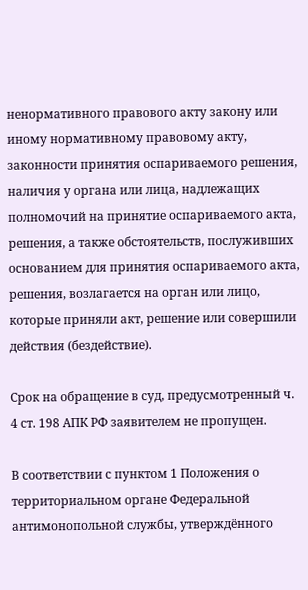ненормативного правового акту закону или иному нормативному правовому акту, законности принятия оспариваемого решения, наличия у органа или лица, надлежащих полномочий на принятие оспариваемого акта, решения, а также обстоятельств, послуживших основанием для принятия оспариваемого акта, решения, возлагается на орган или лицо, которые приняли акт, решение или совершили действия (бездействие).

Срок на обращение в суд, предусмотренный ч. 4 ст. 198 АПК РФ заявителем не пропущен.

В соответствии с пунктом 1 Положения о территориальном органе Федеральной антимонопольной службы, утверждённого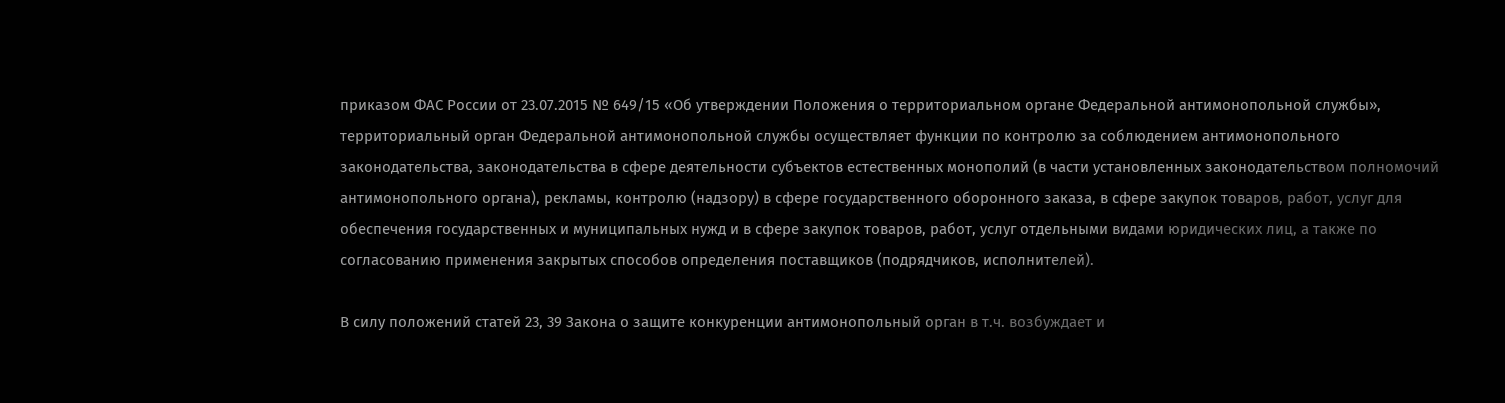приказом ФАС России от 23.07.2015 № 649/15 «Об утверждении Положения о территориальном органе Федеральной антимонопольной службы», территориальный орган Федеральной антимонопольной службы осуществляет функции по контролю за соблюдением антимонопольного законодательства, законодательства в сфере деятельности субъектов естественных монополий (в части установленных законодательством полномочий антимонопольного органа), рекламы, контролю (надзору) в сфере государственного оборонного заказа, в сфере закупок товаров, работ, услуг для обеспечения государственных и муниципальных нужд и в сфере закупок товаров, работ, услуг отдельными видами юридических лиц, а также по согласованию применения закрытых способов определения поставщиков (подрядчиков, исполнителей).

В силу положений статей 23, 39 Закона о защите конкуренции антимонопольный орган в т.ч. возбуждает и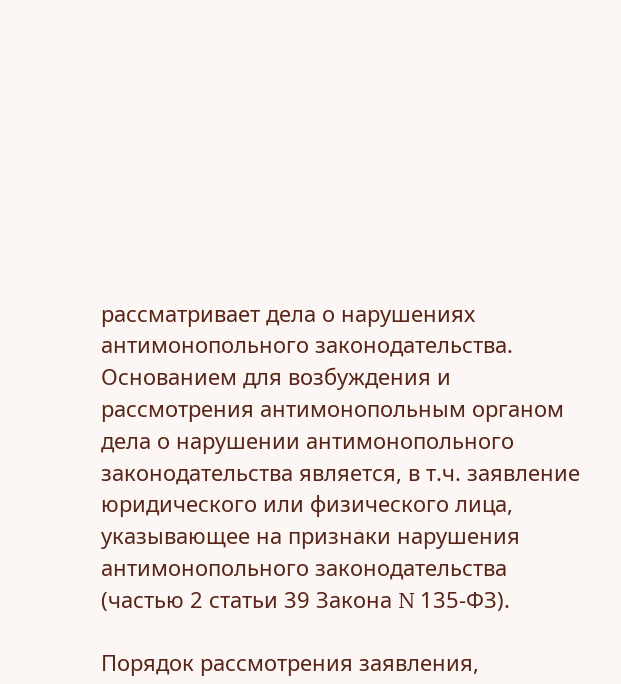рассматривает дела о нарушениях антимонопольного законодательства. Основанием для возбуждения и рассмотрения антимонопольным органом дела о нарушении антимонопольного законодательства является, в т.ч. заявление юридического или физического лица, указывающее на признаки нарушения антимонопольного законодательства (частью 2 статьи 39 Закона N 135-ФЗ).

Порядок рассмотрения заявления,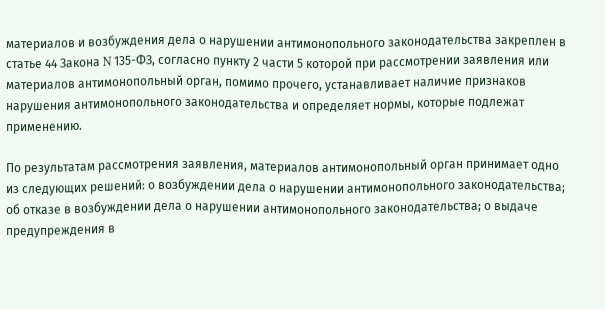материалов и возбуждения дела о нарушении антимонопольного законодательства закреплен в статье 44 Закона N 135-ФЗ, согласно пункту 2 части 5 которой при рассмотрении заявления или материалов антимонопольный орган, помимо прочего, устанавливает наличие признаков нарушения антимонопольного законодательства и определяет нормы, которые подлежат применению.

По результатам рассмотрения заявления, материалов антимонопольный орган принимает одно из следующих решений: о возбуждении дела о нарушении антимонопольного законодательства; об отказе в возбуждении дела о нарушении антимонопольного законодательства; о выдаче предупреждения в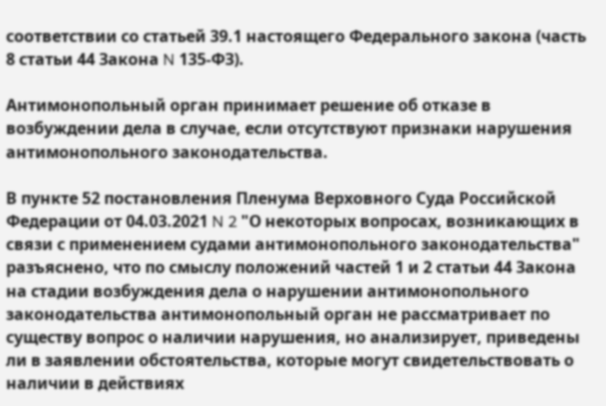соответствии со статьей 39.1 настоящего Федерального закона (часть 8 статьи 44 Закона N 135-ФЗ).

Антимонопольный орган принимает решение об отказе в возбуждении дела в случае, если отсутствуют признаки нарушения антимонопольного законодательства.

В пункте 52 постановления Пленума Верховного Суда Российской Федерации от 04.03.2021 N 2 "О некоторых вопросах, возникающих в связи с применением судами антимонопольного законодательства" разъяснено, что по смыслу положений частей 1 и 2 статьи 44 Закона на стадии возбуждения дела о нарушении антимонопольного законодательства антимонопольный орган не рассматривает по существу вопрос о наличии нарушения, но анализирует, приведены ли в заявлении обстоятельства, которые могут свидетельствовать о наличии в действиях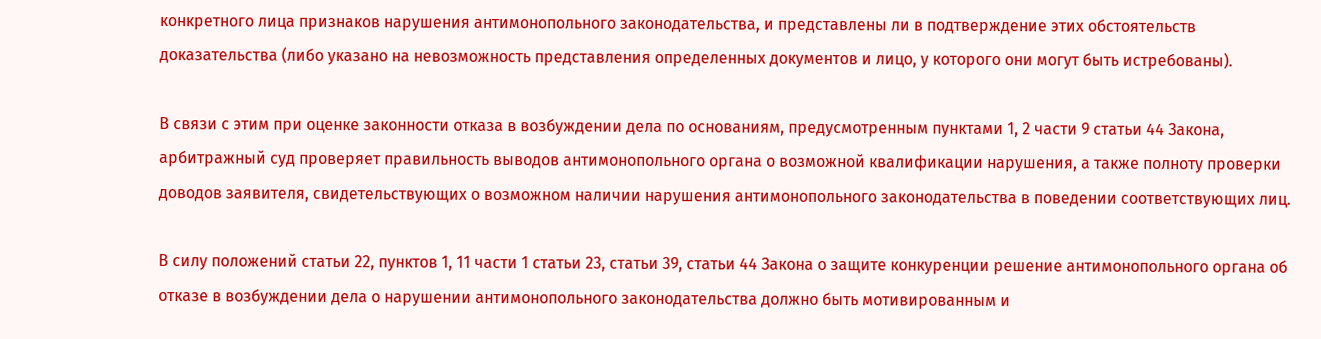конкретного лица признаков нарушения антимонопольного законодательства, и представлены ли в подтверждение этих обстоятельств доказательства (либо указано на невозможность представления определенных документов и лицо, у которого они могут быть истребованы).

В связи с этим при оценке законности отказа в возбуждении дела по основаниям, предусмотренным пунктами 1, 2 части 9 статьи 44 Закона, арбитражный суд проверяет правильность выводов антимонопольного органа о возможной квалификации нарушения, а также полноту проверки доводов заявителя, свидетельствующих о возможном наличии нарушения антимонопольного законодательства в поведении соответствующих лиц.

В силу положений статьи 22, пунктов 1, 11 части 1 статьи 23, статьи 39, статьи 44 Закона о защите конкуренции решение антимонопольного органа об отказе в возбуждении дела о нарушении антимонопольного законодательства должно быть мотивированным и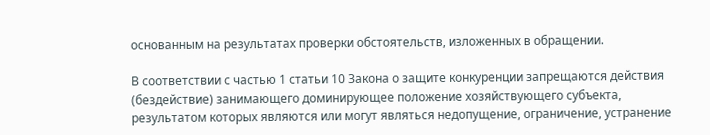основанным на результатах проверки обстоятельств, изложенных в обращении.

В соответствии с частью 1 статьи 10 Закона о защите конкуренции запрещаются действия (бездействие) занимающего доминирующее положение хозяйствующего субъекта, результатом которых являются или могут являться недопущение, ограничение, устранение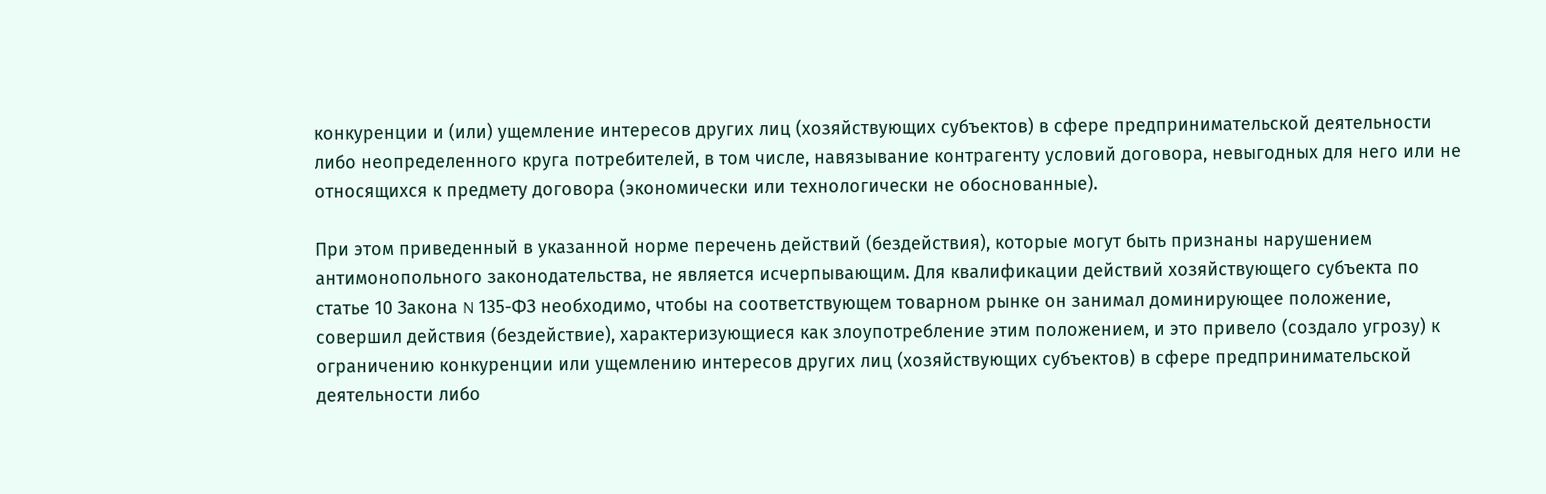конкуренции и (или) ущемление интересов других лиц (хозяйствующих субъектов) в сфере предпринимательской деятельности либо неопределенного круга потребителей, в том числе, навязывание контрагенту условий договора, невыгодных для него или не относящихся к предмету договора (экономически или технологически не обоснованные).

При этом приведенный в указанной норме перечень действий (бездействия), которые могут быть признаны нарушением антимонопольного законодательства, не является исчерпывающим. Для квалификации действий хозяйствующего субъекта по статье 10 Закона N 135-ФЗ необходимо, чтобы на соответствующем товарном рынке он занимал доминирующее положение, совершил действия (бездействие), характеризующиеся как злоупотребление этим положением, и это привело (создало угрозу) к ограничению конкуренции или ущемлению интересов других лиц (хозяйствующих субъектов) в сфере предпринимательской деятельности либо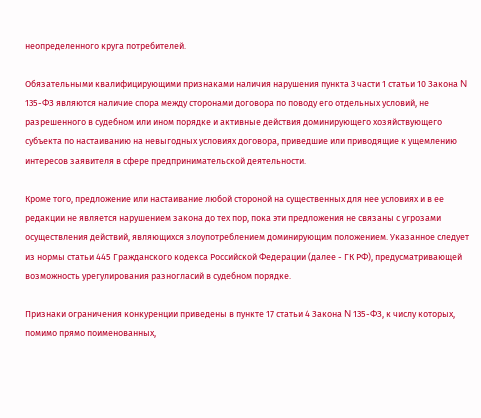неопределенного круга потребителей.

Обязательными квалифицирующими признаками наличия нарушения пункта 3 части 1 статьи 10 Закона N 135-ФЗ являются наличие спора между сторонами договора по поводу его отдельных условий, не разрешенного в судебном или ином порядке и активные действия доминирующего хозяйствующего субъекта по настаиванию на невыгодных условиях договора, приведшие или приводящие к ущемлению интересов заявителя в сфере предпринимательской деятельности.

Кроме того, предложение или настаивание любой стороной на существенных для нее условиях и в ее редакции не является нарушением закона до тех пор, пока эти предложения не связаны с угрозами осуществления действий, являющихся злоупотреблением доминирующим положением. Указанное следует из нормы статьи 445 Гражданского кодекса Российской Федерации (далее - ГК РФ), предусматривающей возможность урегулирования разногласий в судебном порядке.

Признаки ограничения конкуренции приведены в пункте 17 статьи 4 Закона N 135-ФЗ, к числу которых, помимо прямо поименованных,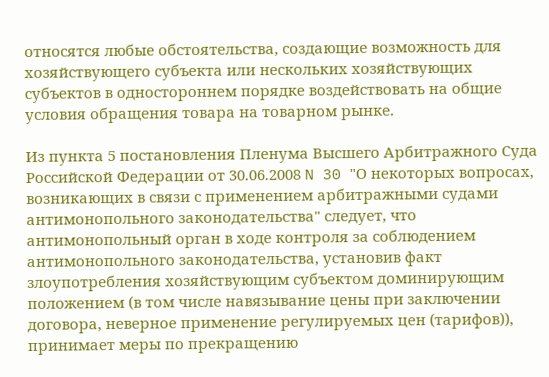относятся любые обстоятельства, создающие возможность для хозяйствующего субъекта или нескольких хозяйствующих субъектов в одностороннем порядке воздействовать на общие условия обращения товара на товарном рынке.

Из пункта 5 постановления Пленума Высшего Арбитражного Суда Российской Федерации от 30.06.2008 N 30 "О некоторых вопросах, возникающих в связи с применением арбитражными судами антимонопольного законодательства" следует, что антимонопольный орган в ходе контроля за соблюдением антимонопольного законодательства, установив факт злоупотребления хозяйствующим субъектом доминирующим положением (в том числе навязывание цены при заключении договора, неверное применение регулируемых цен (тарифов)), принимает меры по прекращению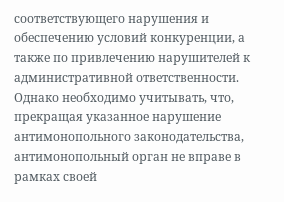соответствующего нарушения и обеспечению условий конкуренции, а также по привлечению нарушителей к административной ответственности. Однако необходимо учитывать, что, прекращая указанное нарушение антимонопольного законодательства, антимонопольный орган не вправе в рамках своей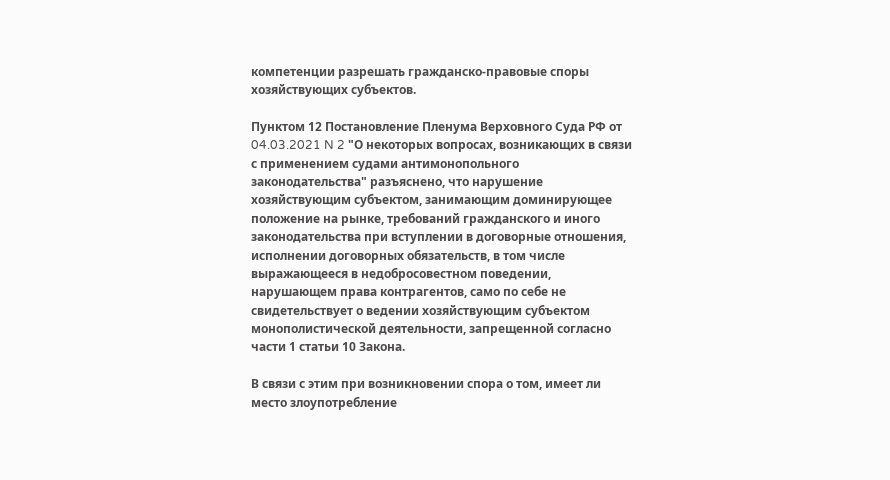компетенции разрешать гражданско-правовые споры хозяйствующих субъектов.

Пунктом 12 Постановление Пленума Верховного Суда РФ от 04.03.2021 N 2 "О некоторых вопросах, возникающих в связи с применением судами антимонопольного законодательства" разъяснено, что нарушение хозяйствующим субъектом, занимающим доминирующее положение на рынке, требований гражданского и иного законодательства при вступлении в договорные отношения, исполнении договорных обязательств, в том числе выражающееся в недобросовестном поведении, нарушающем права контрагентов, само по себе не свидетельствует о ведении хозяйствующим субъектом монополистической деятельности, запрещенной согласно части 1 статьи 10 Закона.

В связи с этим при возникновении спора о том, имеет ли место злоупотребление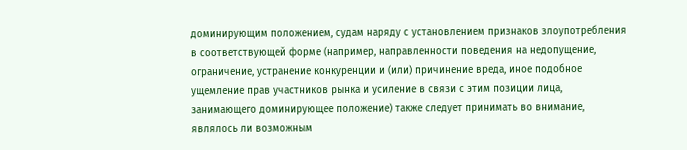доминирующим положением, судам наряду с установлением признаков злоупотребления в соответствующей форме (например, направленности поведения на недопущение, ограничение, устранение конкуренции и (или) причинение вреда, иное подобное ущемление прав участников рынка и усиление в связи с этим позиции лица, занимающего доминирующее положение) также следует принимать во внимание, являлось ли возможным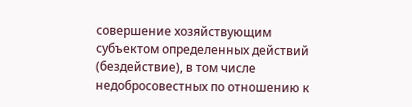совершение хозяйствующим субъектом определенных действий (бездействие), в том числе недобросовестных по отношению к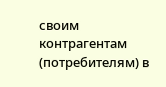своим контрагентам (потребителям) в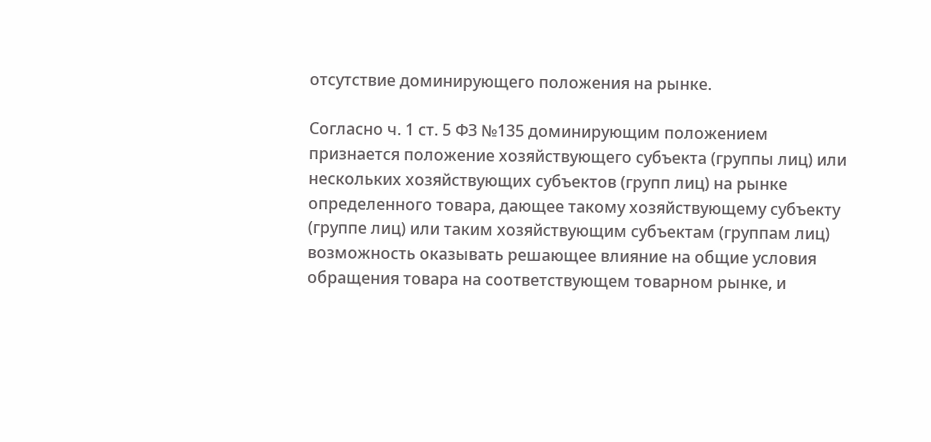отсутствие доминирующего положения на рынке.

Согласно ч. 1 ст. 5 ФЗ №135 доминирующим положением признается положение хозяйствующего субъекта (группы лиц) или нескольких хозяйствующих субъектов (групп лиц) на рынке определенного товара, дающее такому хозяйствующему субъекту (группе лиц) или таким хозяйствующим субъектам (группам лиц) возможность оказывать решающее влияние на общие условия обращения товара на соответствующем товарном рынке, и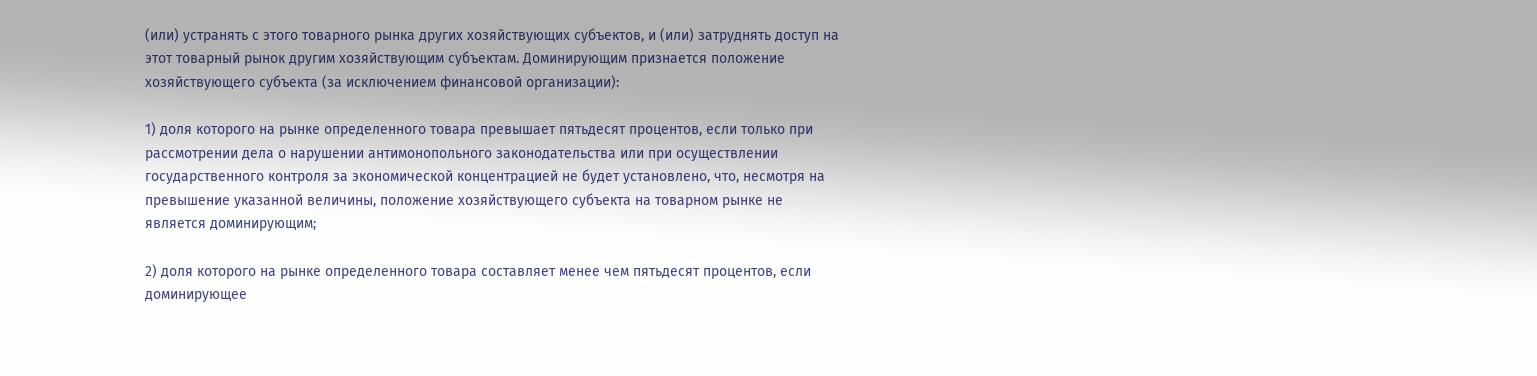(или) устранять с этого товарного рынка других хозяйствующих субъектов, и (или) затруднять доступ на этот товарный рынок другим хозяйствующим субъектам. Доминирующим признается положение хозяйствующего субъекта (за исключением финансовой организации):

1) доля которого на рынке определенного товара превышает пятьдесят процентов, если только при рассмотрении дела о нарушении антимонопольного законодательства или при осуществлении государственного контроля за экономической концентрацией не будет установлено, что, несмотря на превышение указанной величины, положение хозяйствующего субъекта на товарном рынке не является доминирующим;

2) доля которого на рынке определенного товара составляет менее чем пятьдесят процентов, если доминирующее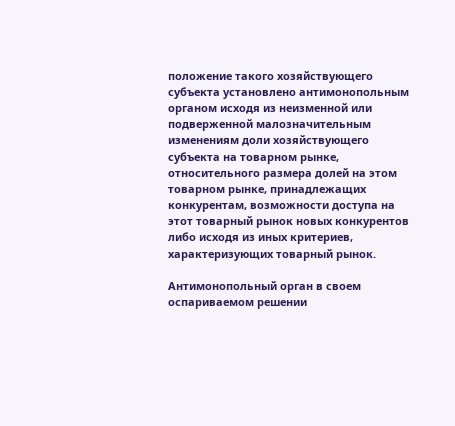положение такого хозяйствующего субъекта установлено антимонопольным органом исходя из неизменной или подверженной малозначительным изменениям доли хозяйствующего субъекта на товарном рынке, относительного размера долей на этом товарном рынке, принадлежащих конкурентам, возможности доступа на этот товарный рынок новых конкурентов либо исходя из иных критериев, характеризующих товарный рынок.

Антимонопольный орган в своем оспариваемом решении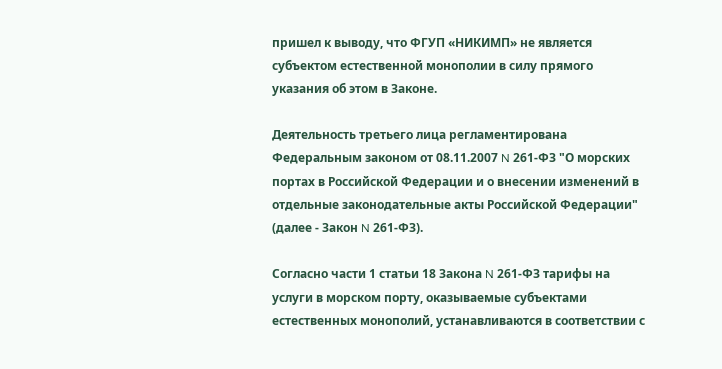пришел к выводу, что ФГУП «НИКИМП» не является субъектом естественной монополии в силу прямого указания об этом в Законе.

Деятельность третьего лица регламентирована Федеральным законом от 08.11.2007 N 261-ФЗ "О морских портах в Российской Федерации и о внесении изменений в отдельные законодательные акты Российской Федерации" (далее - Закон N 261-ФЗ).

Согласно части 1 статьи 18 Закона N 261-ФЗ тарифы на услуги в морском порту, оказываемые субъектами естественных монополий, устанавливаются в соответствии с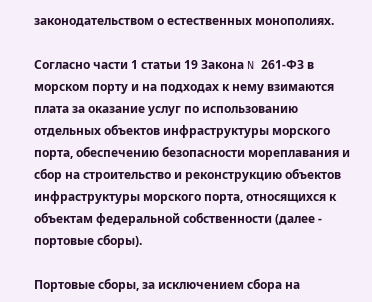законодательством о естественных монополиях.

Согласно части 1 статьи 19 Закона N 261-ФЗ в морском порту и на подходах к нему взимаются плата за оказание услуг по использованию отдельных объектов инфраструктуры морского порта, обеспечению безопасности мореплавания и сбор на строительство и реконструкцию объектов инфраструктуры морского порта, относящихся к объектам федеральной собственности (далее - портовые сборы).

Портовые сборы, за исключением сбора на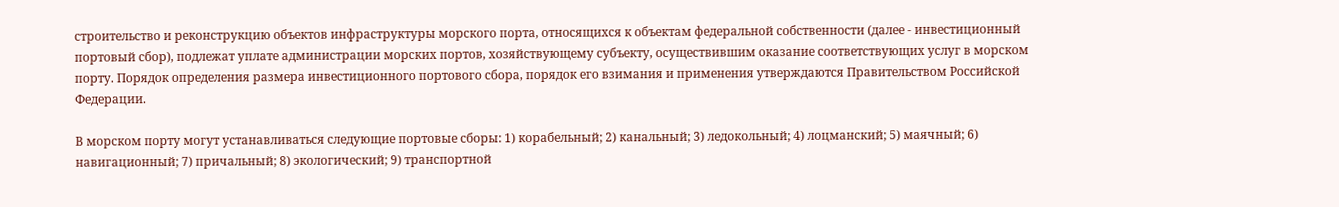строительство и реконструкцию объектов инфраструктуры морского порта, относящихся к объектам федеральной собственности (далее - инвестиционный портовый сбор), подлежат уплате администрации морских портов, хозяйствующему субъекту, осуществившим оказание соответствующих услуг в морском порту. Порядок определения размера инвестиционного портового сбора, порядок его взимания и применения утверждаются Правительством Российской Федерации.

В морском порту могут устанавливаться следующие портовые сборы: 1) корабельный; 2) канальный; 3) ледокольный; 4) лоцманский; 5) маячный; 6) навигационный; 7) причальный; 8) экологический; 9) транспортной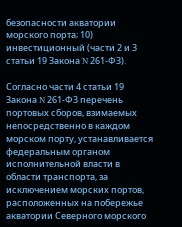безопасности акватории морского порта; 10) инвестиционный (части 2 и 3 статьи 19 Закона N 261-ФЗ).

Согласно части 4 статьи 19 Закона N 261-ФЗ перечень портовых сборов, взимаемых непосредственно в каждом морском порту, устанавливается федеральным органом исполнительной власти в области транспорта, за исключением морских портов, расположенных на побережье акватории Северного морского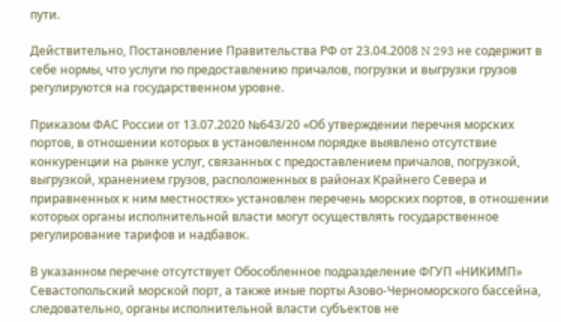пути.

Действительно, Постановление Правительства РФ от 23.04.2008 N 293 не содержит в себе нормы, что услуги по предоставлению причалов, погрузки и выгрузки грузов регулируются на государственном уровне.

Приказом ФАС России от 13.07.2020 №643/20 «Об утверждении перечня морских портов, в отношении которых в установленном порядке выявлено отсутствие конкуренции на рынке услуг, связанных с предоставлением причалов, погрузкой, выгрузкой, хранением грузов, расположенных в районах Крайнего Севера и приравненных к ним местностях» установлен перечень морских портов, в отношении которых органы исполнительной власти могут осуществлять государственное регулирование тарифов и надбавок.

В указанном перечне отсутствует Обособленное подразделение ФГУП «НИКИМП» Севастопольский морской порт, а также иные порты Азово-Черноморского бассейна, следовательно, органы исполнительной власти субъектов не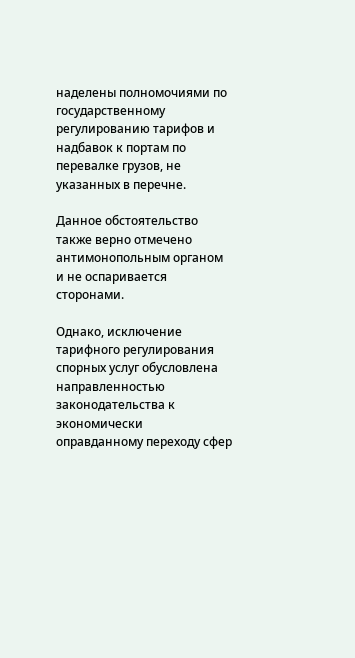наделены полномочиями по государственному регулированию тарифов и надбавок к портам по перевалке грузов, не указанных в перечне.

Данное обстоятельство также верно отмечено антимонопольным органом и не оспаривается сторонами.

Однако, исключение тарифного регулирования спорных услуг обусловлена направленностью законодательства к экономически оправданному переходу сфер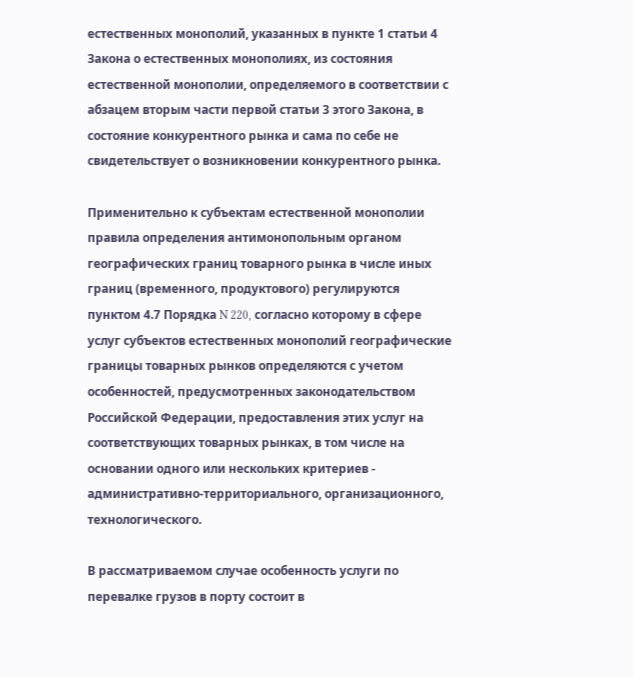естественных монополий, указанных в пункте 1 статьи 4 Закона о естественных монополиях, из состояния естественной монополии, определяемого в соответствии с абзацем вторым части первой статьи 3 этого Закона, в состояние конкурентного рынка и сама по себе не свидетельствует о возникновении конкурентного рынка.

Применительно к субъектам естественной монополии правила определения антимонопольным органом географических границ товарного рынка в числе иных границ (временного, продуктового) регулируются пунктом 4.7 Порядка N 220, согласно которому в сфере услуг субъектов естественных монополий географические границы товарных рынков определяются с учетом особенностей, предусмотренных законодательством Российской Федерации, предоставления этих услуг на соответствующих товарных рынках, в том числе на основании одного или нескольких критериев - административно-территориального, организационного, технологического.

В рассматриваемом случае особенность услуги по перевалке грузов в порту состоит в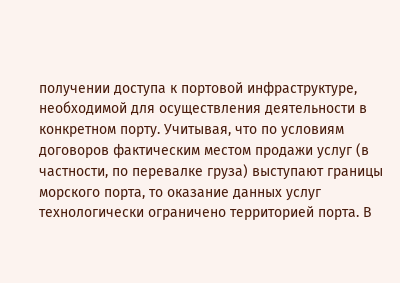получении доступа к портовой инфраструктуре, необходимой для осуществления деятельности в конкретном порту. Учитывая, что по условиям договоров фактическим местом продажи услуг (в частности, по перевалке груза) выступают границы морского порта, то оказание данных услуг технологически ограничено территорией порта. В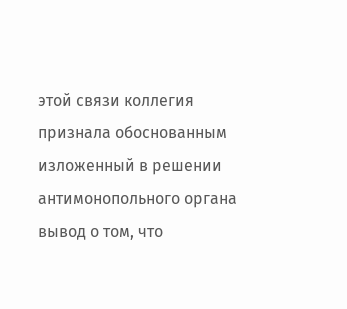этой связи коллегия признала обоснованным изложенный в решении антимонопольного органа вывод о том, что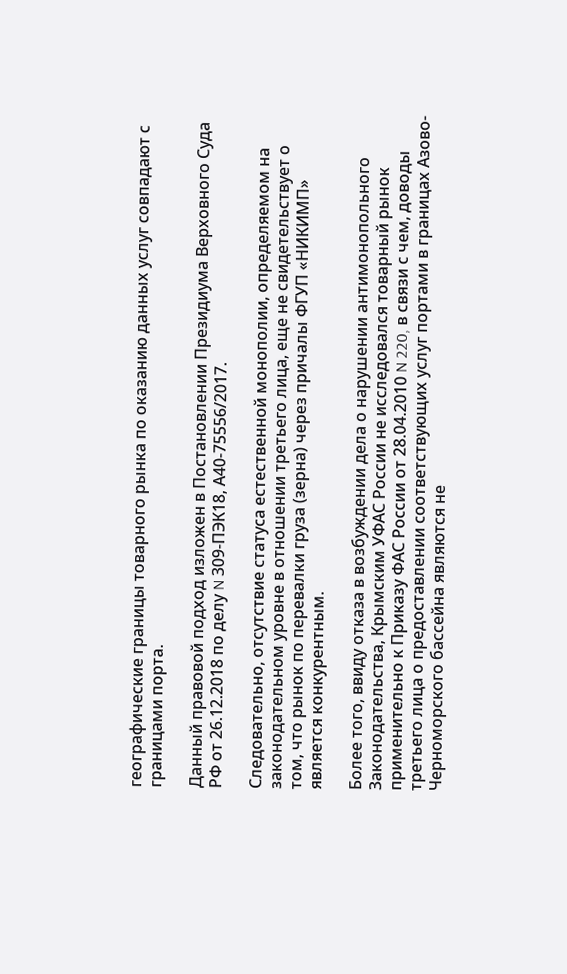географические границы товарного рынка по оказанию данных услуг совпадают с границами порта.

Данный правовой подход изложен в Постановлении Президиума Верховного Суда РФ от 26.12.2018 по делу N 309-ПЭК18, А40-75556/2017.

Следовательно, отсутствие статуса естественной монополии, определяемом на законодательном уровне в отношении третьего лица, еще не свидетельствует о том, что рынок по перевалки груза (зерна) через причалы ФГУП «НИКИМП» является конкурентным.

Более того, ввиду отказа в возбуждении дела о нарушении антимонопольного Законодательства, Крымским УФАС России не исследовался товарный рынок применительно к Приказу ФАС России от 28.04.2010 N 220, в связи с чем, доводы третьего лица о предоставлении соответствующих услуг портами в границах Азово-Черноморского бассейна являются не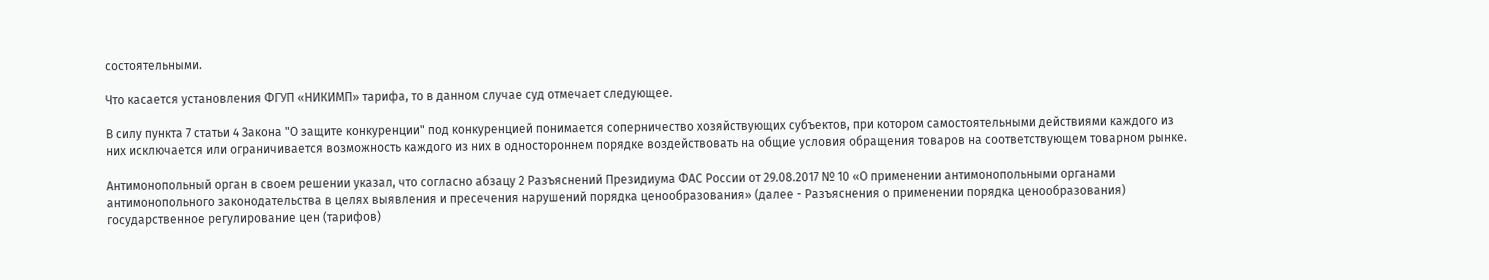состоятельными.

Что касается установления ФГУП «НИКИМП» тарифа, то в данном случае суд отмечает следующее.

В силу пункта 7 статьи 4 Закона "О защите конкуренции" под конкуренцией понимается соперничество хозяйствующих субъектов, при котором самостоятельными действиями каждого из них исключается или ограничивается возможность каждого из них в одностороннем порядке воздействовать на общие условия обращения товаров на соответствующем товарном рынке.

Антимонопольный орган в своем решении указал, что согласно абзацу 2 Разъяснений Президиума ФАС России от 29.08.2017 № 10 «О применении антимонопольными органами антимонопольного законодательства в целях выявления и пресечения нарушений порядка ценообразования» (далее - Разъяснения о применении порядка ценообразования) государственное регулирование цен (тарифов)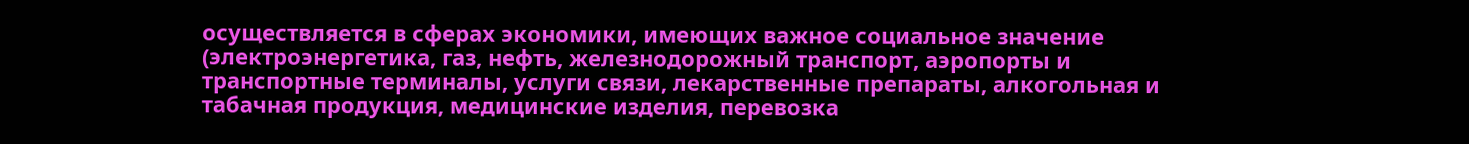осуществляется в сферах экономики, имеющих важное социальное значение (электроэнергетика, газ, нефть, железнодорожный транспорт, аэропорты и транспортные терминалы, услуги связи, лекарственные препараты, алкогольная и табачная продукция, медицинские изделия, перевозка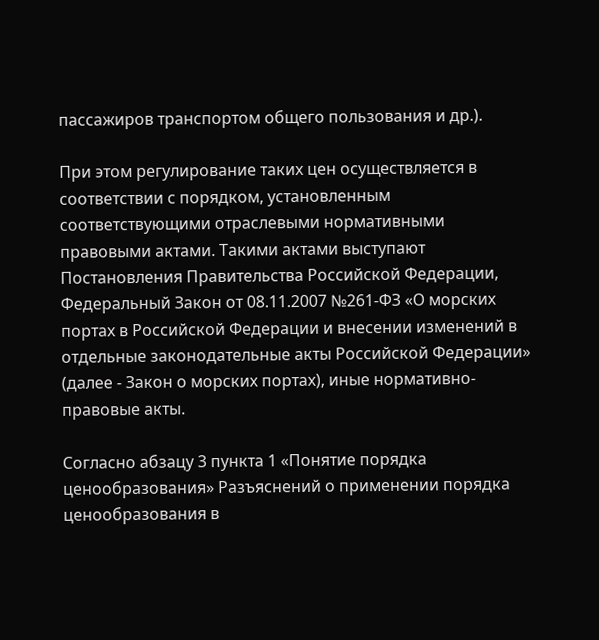пассажиров транспортом общего пользования и др.).

При этом регулирование таких цен осуществляется в соответствии с порядком, установленным соответствующими отраслевыми нормативными правовыми актами. Такими актами выступают Постановления Правительства Российской Федерации, Федеральный Закон от 08.11.2007 №261-ФЗ «О морских портах в Российской Федерации и внесении изменений в отдельные законодательные акты Российской Федерации» (далее - Закон о морских портах), иные нормативно-правовые акты.

Согласно абзацу 3 пункта 1 «Понятие порядка ценообразования» Разъяснений о применении порядка ценообразования в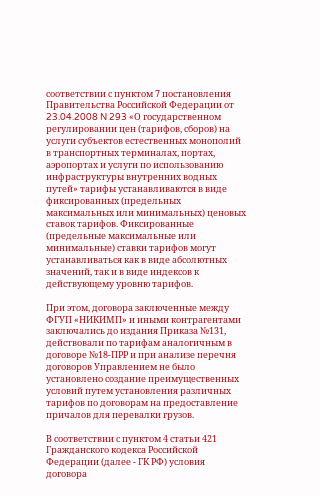соответствии с пунктом 7 постановления Правительства Российской Федерации от 23.04.2008 N 293 «О государственном регулировании цен (тарифов, сборов) на услуги субъектов естественных монополий в транспортных терминалах, портах, аэропортах и услуги по использованию инфраструктуры внутренних водных путей» тарифы устанавливаются в виде фиксированных (предельных максимальных или минимальных) ценовых ставок тарифов. Фиксированные (предельные максимальные или минимальные) ставки тарифов могут устанавливаться как в виде абсолютных значений, так и в виде индексов к действующему уровню тарифов.

При этом, договора заключенные между ФГУП «НИКИМП» и иными контрагентами заключались до издания Приказа №131, действовали по тарифам аналогичным в договоре №18-ПРР и при анализе перечня договоров Управлением не было установлено создание преимущественных условий путем установления различных тарифов по договорам на предоставление причалов для перевалки грузов.

В соответствии с пунктом 4 статьи 421 Гражданского кодекса Российской Федерации (далее - ГК РФ) условия договора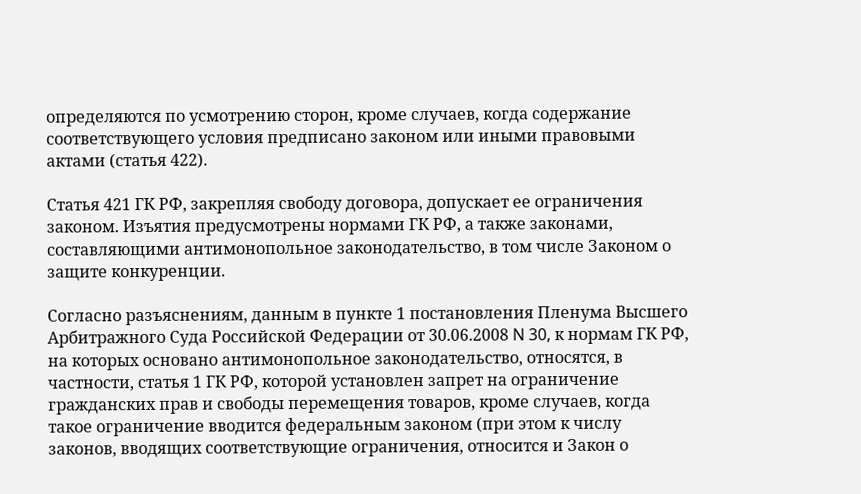определяются по усмотрению сторон, кроме случаев, когда содержание соответствующего условия предписано законом или иными правовыми актами (статья 422).

Статья 421 ГК РФ, закрепляя свободу договора, допускает ее ограничения законом. Изъятия предусмотрены нормами ГК РФ, а также законами, составляющими антимонопольное законодательство, в том числе Законом о защите конкуренции.

Согласно разъяснениям, данным в пункте 1 постановления Пленума Высшего Арбитражного Суда Российской Федерации от 30.06.2008 N 30, к нормам ГК РФ, на которых основано антимонопольное законодательство, относятся, в частности, статья 1 ГК РФ, которой установлен запрет на ограничение гражданских прав и свободы перемещения товаров, кроме случаев, когда такое ограничение вводится федеральным законом (при этом к числу законов, вводящих соответствующие ограничения, относится и Закон о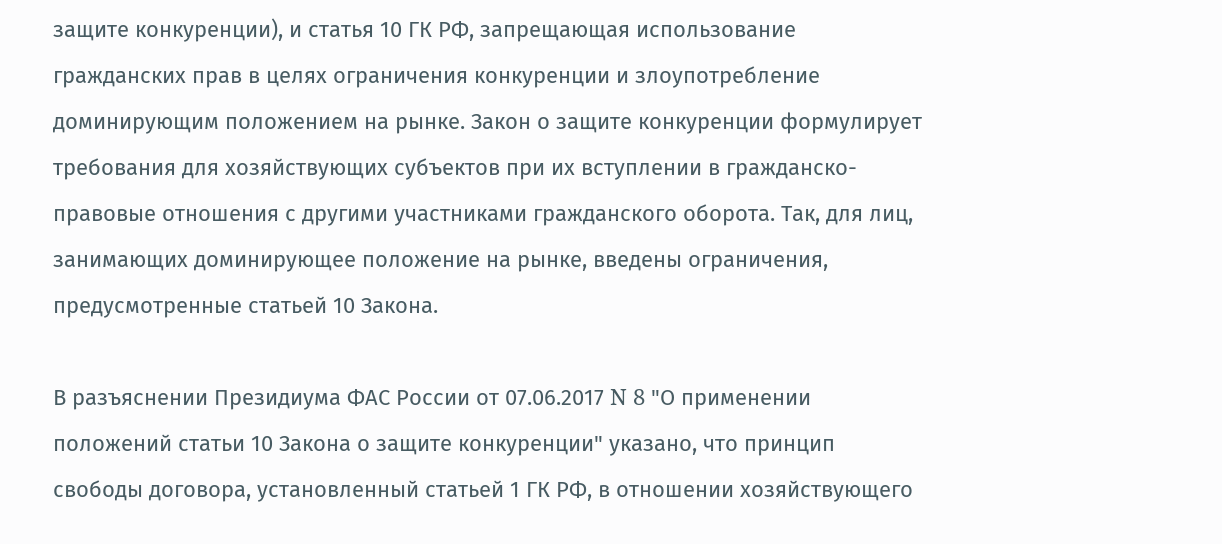защите конкуренции), и статья 10 ГК РФ, запрещающая использование гражданских прав в целях ограничения конкуренции и злоупотребление доминирующим положением на рынке. Закон о защите конкуренции формулирует требования для хозяйствующих субъектов при их вступлении в гражданско-правовые отношения с другими участниками гражданского оборота. Так, для лиц, занимающих доминирующее положение на рынке, введены ограничения, предусмотренные статьей 10 Закона.

В разъяснении Президиума ФАС России от 07.06.2017 N 8 "О применении положений статьи 10 Закона о защите конкуренции" указано, что принцип свободы договора, установленный статьей 1 ГК РФ, в отношении хозяйствующего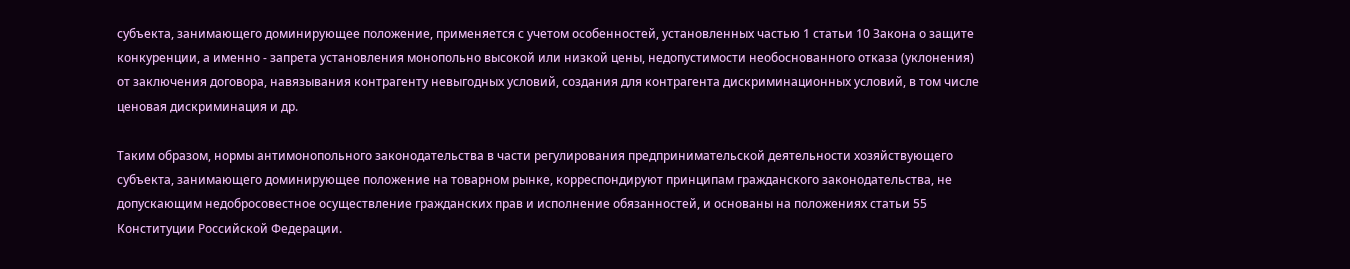субъекта, занимающего доминирующее положение, применяется с учетом особенностей, установленных частью 1 статьи 10 Закона о защите конкуренции, а именно - запрета установления монопольно высокой или низкой цены, недопустимости необоснованного отказа (уклонения) от заключения договора, навязывания контрагенту невыгодных условий, создания для контрагента дискриминационных условий, в том числе ценовая дискриминация и др.

Таким образом, нормы антимонопольного законодательства в части регулирования предпринимательской деятельности хозяйствующего субъекта, занимающего доминирующее положение на товарном рынке, корреспондируют принципам гражданского законодательства, не допускающим недобросовестное осуществление гражданских прав и исполнение обязанностей, и основаны на положениях статьи 55 Конституции Российской Федерации.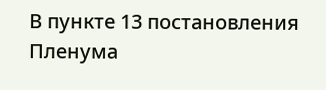В пункте 13 постановления Пленума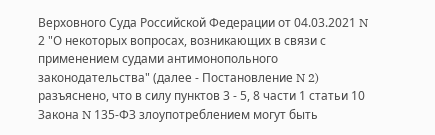Верховного Суда Российской Федерации от 04.03.2021 N 2 "О некоторых вопросах, возникающих в связи с применением судами антимонопольного законодательства" (далее - Постановление N 2) разъяснено, что в силу пунктов 3 - 5, 8 части 1 статьи 10 Закона N 135-ФЗ злоупотреблением могут быть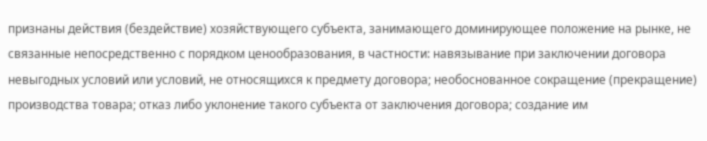признаны действия (бездействие) хозяйствующего субъекта, занимающего доминирующее положение на рынке, не связанные непосредственно с порядком ценообразования, в частности: навязывание при заключении договора невыгодных условий или условий, не относящихся к предмету договора; необоснованное сокращение (прекращение) производства товара; отказ либо уклонение такого субъекта от заключения договора; создание им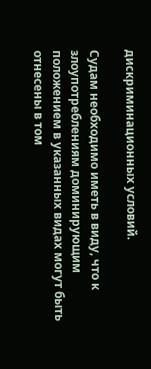дискриминационных условий.

Судам необходимо иметь в виду, что к злоупотреблениям доминирующим положением в указанных видах могут быть отнесены в том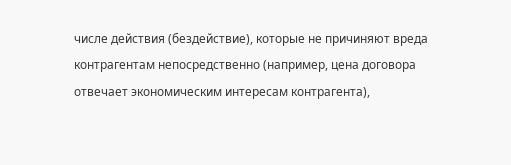числе действия (бездействие), которые не причиняют вреда контрагентам непосредственно (например, цена договора отвечает экономическим интересам контрагента),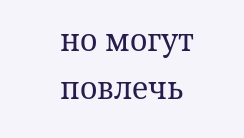но могут повлечь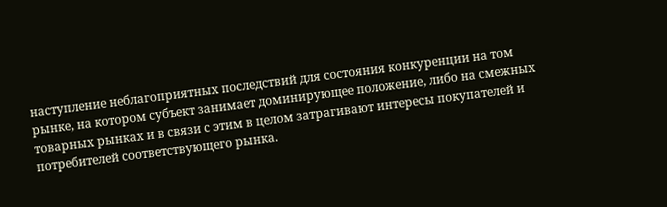наступление неблагоприятных последствий для состояния конкуренции на том рынке, на котором субъект занимает доминирующее положение, либо на смежных товарных рынках и в связи с этим в целом затрагивают интересы покупателей и потребителей соответствующего рынка.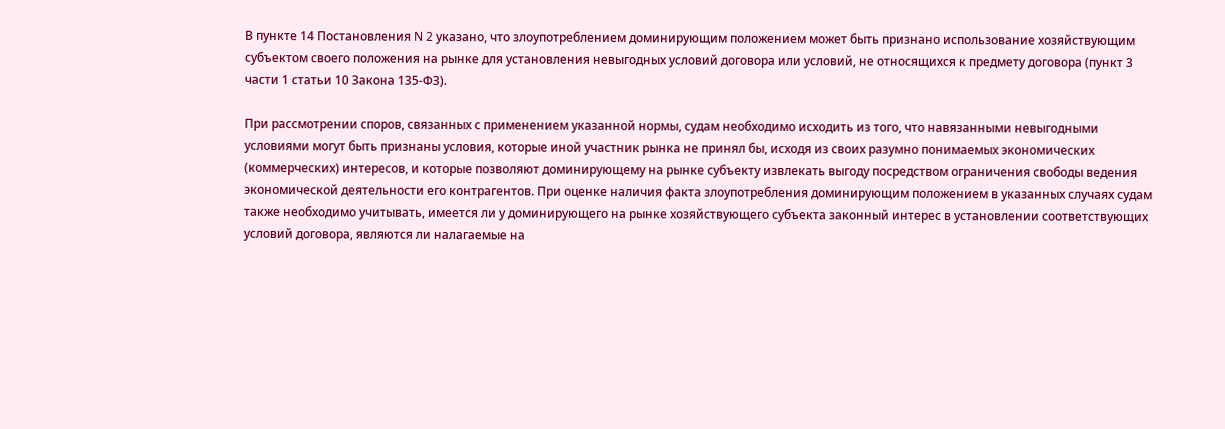В пункте 14 Постановления N 2 указано, что злоупотреблением доминирующим положением может быть признано использование хозяйствующим субъектом своего положения на рынке для установления невыгодных условий договора или условий, не относящихся к предмету договора (пункт 3 части 1 статьи 10 Закона 135-ФЗ).

При рассмотрении споров, связанных с применением указанной нормы, судам необходимо исходить из того, что навязанными невыгодными условиями могут быть признаны условия, которые иной участник рынка не принял бы, исходя из своих разумно понимаемых экономических (коммерческих) интересов, и которые позволяют доминирующему на рынке субъекту извлекать выгоду посредством ограничения свободы ведения экономической деятельности его контрагентов. При оценке наличия факта злоупотребления доминирующим положением в указанных случаях судам также необходимо учитывать, имеется ли у доминирующего на рынке хозяйствующего субъекта законный интерес в установлении соответствующих условий договора, являются ли налагаемые на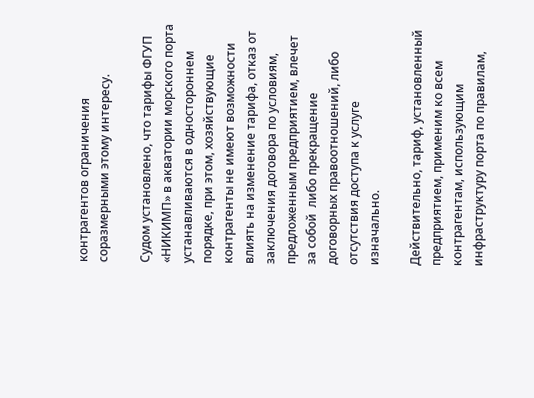контрагентов ограничения соразмерными этому интересу.

Судом установлено, что тарифы ФГУП «НИКИМП» в акватории морского порта устанавливаются в одностороннем порядке, при этом, хозяйствующие контрагенты не имеют возможности влиять на изменение тарифа, отказ от заключения договора по условиям, предложенным предприятием, влечет за собой  либо прекращение договорных правоотношений, либо отсутствия доступа к услуге изначально.

Действительно, тариф, установленный предприятием, применим ко всем контрагентам, использующим инфраструктуру порта по правилам,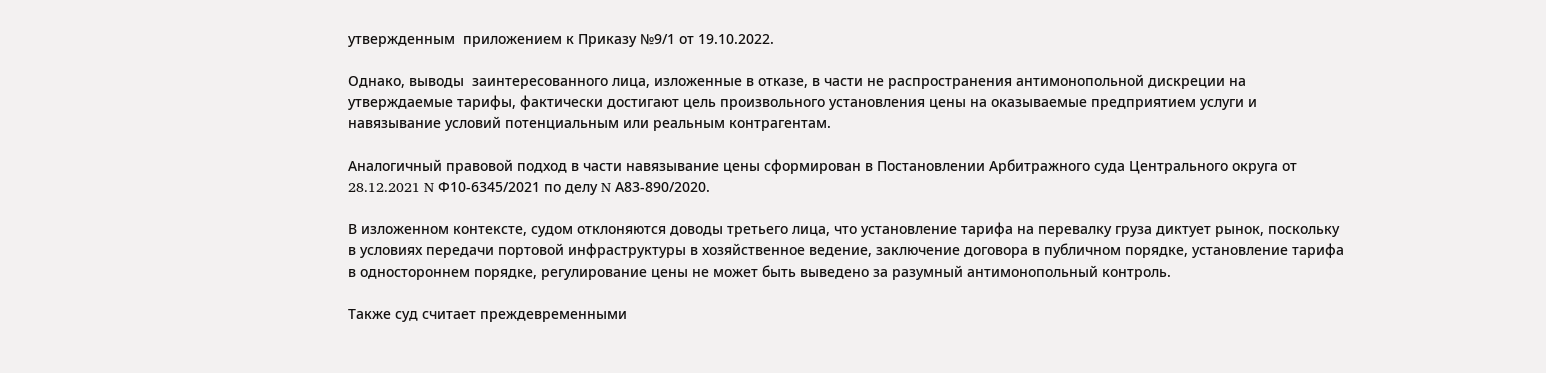утвержденным  приложением к Приказу №9/1 от 19.10.2022.

Однако, выводы  заинтересованного лица, изложенные в отказе, в части не распространения антимонопольной дискреции на утверждаемые тарифы, фактически достигают цель произвольного установления цены на оказываемые предприятием услуги и навязывание условий потенциальным или реальным контрагентам.

Аналогичный правовой подход в части навязывание цены сформирован в Постановлении Арбитражного суда Центрального округа от 28.12.2021 N Ф10-6345/2021 по делу N А83-890/2020.

В изложенном контексте, судом отклоняются доводы третьего лица, что установление тарифа на перевалку груза диктует рынок, поскольку в условиях передачи портовой инфраструктуры в хозяйственное ведение, заключение договора в публичном порядке, установление тарифа в одностороннем порядке, регулирование цены не может быть выведено за разумный антимонопольный контроль.

Также суд считает преждевременными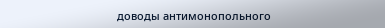доводы антимонопольного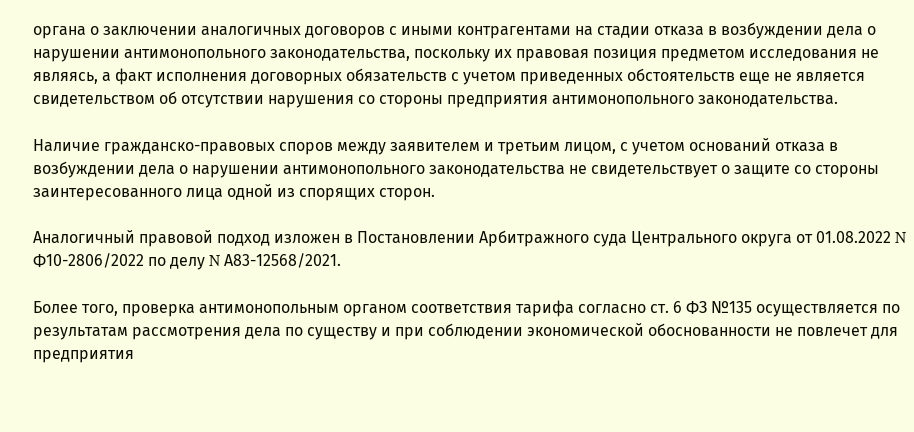органа о заключении аналогичных договоров с иными контрагентами на стадии отказа в возбуждении дела о нарушении антимонопольного законодательства, поскольку их правовая позиция предметом исследования не являясь, а факт исполнения договорных обязательств с учетом приведенных обстоятельств еще не является свидетельством об отсутствии нарушения со стороны предприятия антимонопольного законодательства.

Наличие гражданско-правовых споров между заявителем и третьим лицом, с учетом оснований отказа в возбуждении дела о нарушении антимонопольного законодательства не свидетельствует о защите со стороны заинтересованного лица одной из спорящих сторон.

Аналогичный правовой подход изложен в Постановлении Арбитражного суда Центрального округа от 01.08.2022 N Ф10-2806/2022 по делу N А83-12568/2021.

Более того, проверка антимонопольным органом соответствия тарифа согласно ст. 6 ФЗ №135 осуществляется по результатам рассмотрения дела по существу и при соблюдении экономической обоснованности не повлечет для предприятия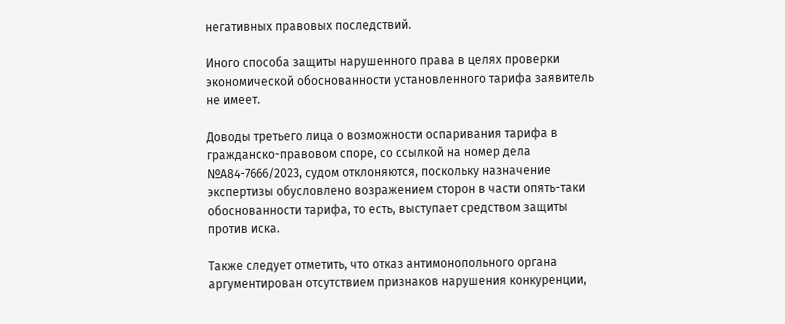негативных правовых последствий.

Иного способа защиты нарушенного права в целях проверки экономической обоснованности установленного тарифа заявитель не имеет.

Доводы третьего лица о возможности оспаривания тарифа в гражданско-правовом споре, со ссылкой на номер дела №А84-7666/2023, судом отклоняются, поскольку назначение экспертизы обусловлено возражением сторон в части опять-таки обоснованности тарифа, то есть, выступает средством защиты против иска.

Также следует отметить, что отказ антимонопольного органа аргументирован отсутствием признаков нарушения конкуренции,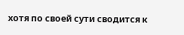хотя по своей сути сводится к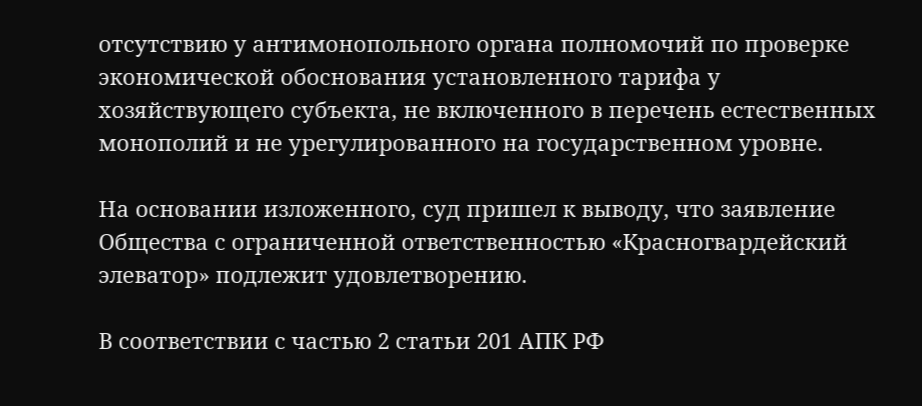отсутствию у антимонопольного органа полномочий по проверке экономической обоснования установленного тарифа у хозяйствующего субъекта, не включенного в перечень естественных монополий и не урегулированного на государственном уровне.

На основании изложенного, суд пришел к выводу, что заявление Общества с ограниченной ответственностью «Красногвардейский элеватор» подлежит удовлетворению.

В соответствии с частью 2 статьи 201 АПК РФ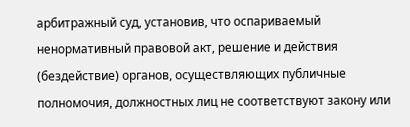арбитражный суд, установив, что оспариваемый ненормативный правовой акт, решение и действия (бездействие) органов, осуществляющих публичные полномочия, должностных лиц не соответствуют закону или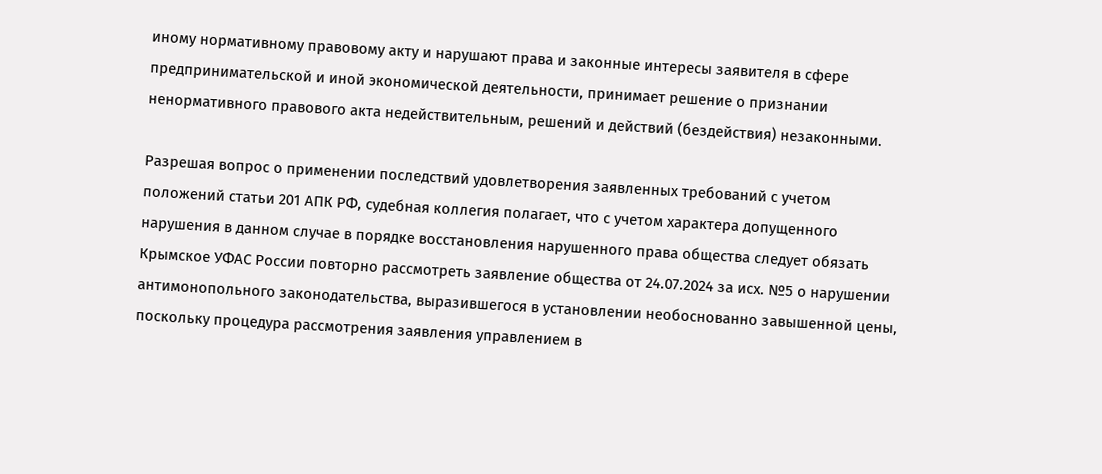иному нормативному правовому акту и нарушают права и законные интересы заявителя в сфере предпринимательской и иной экономической деятельности, принимает решение о признании ненормативного правового акта недействительным, решений и действий (бездействия) незаконными.

Разрешая вопрос о применении последствий удовлетворения заявленных требований с учетом положений статьи 201 АПК РФ, судебная коллегия полагает, что с учетом характера допущенного нарушения в данном случае в порядке восстановления нарушенного права общества следует обязать Крымское УФАС России повторно рассмотреть заявление общества от 24.07.2024 за исх. №5 о нарушении антимонопольного законодательства, выразившегося в установлении необоснованно завышенной цены, поскольку процедура рассмотрения заявления управлением в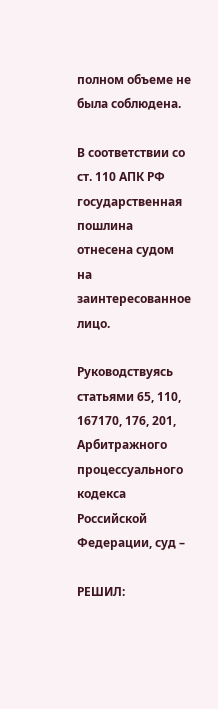полном объеме не была соблюдена.

В соответствии со ст. 110 АПК РФ государственная пошлина отнесена судом на заинтересованное лицо.

Руководствуясь статьями 65, 110, 167170, 176, 201, Арбитражного процессуального кодекса Российской Федерации, суд –

РЕШИЛ: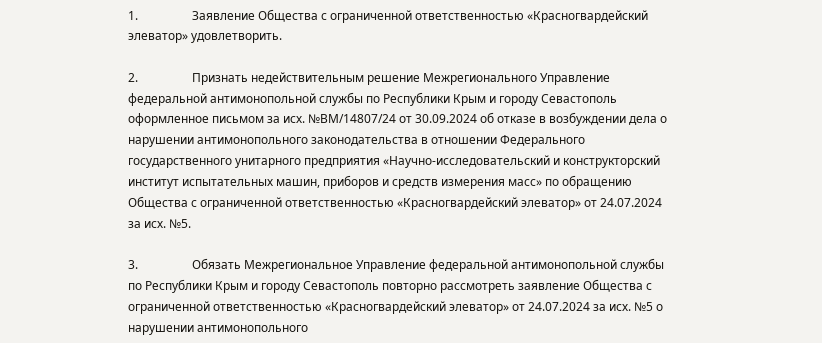1.                  Заявление Общества с ограниченной ответственностью «Красногвардейский элеватор» удовлетворить.

2.                  Признать недействительным решение Межрегионального Управление федеральной антимонопольной службы по Республики Крым и городу Севастополь оформленное письмом за исх. №ВМ/14807/24 от 30.09.2024 об отказе в возбуждении дела о нарушении антимонопольного законодательства в отношении Федерального государственного унитарного предприятия «Научно-исследовательский и конструкторский институт испытательных машин, приборов и средств измерения масс» по обращению Общества с ограниченной ответственностью «Красногвардейский элеватор» от 24.07.2024 за исх. №5.

3.                  Обязать Межрегиональное Управление федеральной антимонопольной службы по Республики Крым и городу Севастополь повторно рассмотреть заявление Общества с ограниченной ответственностью «Красногвардейский элеватор» от 24.07.2024 за исх. №5 о нарушении антимонопольного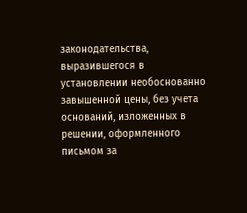законодательства, выразившегося в установлении необоснованно завышенной цены, без учета оснований, изложенных в решении, оформленного письмом за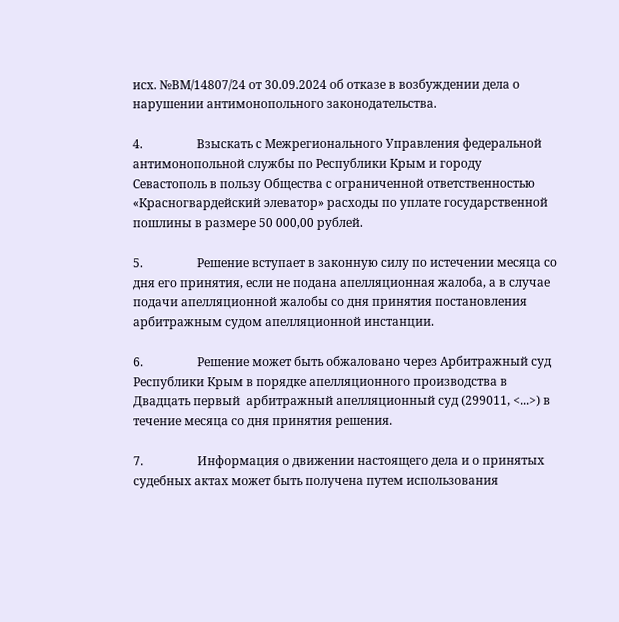исх. №ВМ/14807/24 от 30.09.2024 об отказе в возбуждении дела о нарушении антимонопольного законодательства.

4.                  Взыскать с Межрегионального Управления федеральной антимонопольной службы по Республики Крым и городу Севастополь в пользу Общества с ограниченной ответственностью «Красногвардейский элеватор» расходы по уплате государственной пошлины в размере 50 000,00 рублей.

5.                  Решение вступает в законную силу по истечении месяца со дня его принятия, если не подана апелляционная жалоба, а в случае подачи апелляционной жалобы со дня принятия постановления арбитражным судом апелляционной инстанции.

6.                  Решение может быть обжаловано через Арбитражный суд Республики Крым в порядке апелляционного производства в Двадцать первый  арбитражный апелляционный суд (299011, <...>) в течение месяца со дня принятия решения.

7.                  Информация о движении настоящего дела и о принятых судебных актах может быть получена путем использования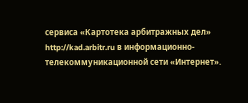сервиса «Картотека арбитражных дел» http://kad.arbitr.ru в информационно-телекоммуникационной сети «Интернет».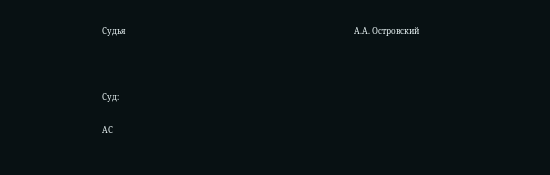Судья                                                                                                                  А.А. Островский



Суд:

АС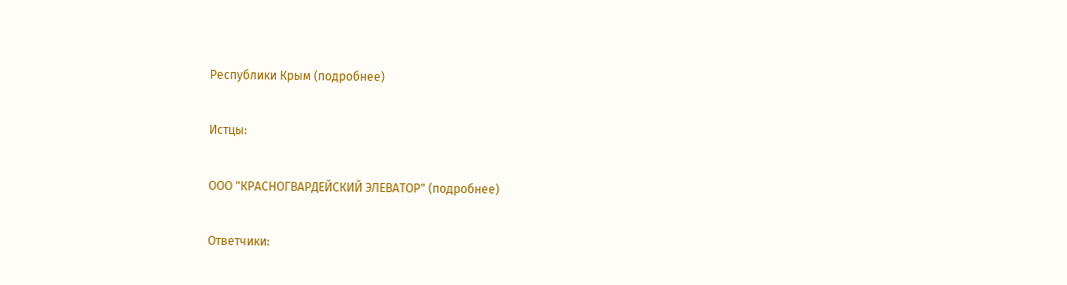Республики Крым (подробнее)

Истцы:

ООО "КРАСНОГВАРДЕЙСКИЙ ЭЛЕВАТОР" (подробнее)

Ответчики: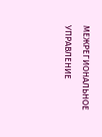МЕЖРЕГИОНАЛЬНОЕ УПРАВЛЕНИЕ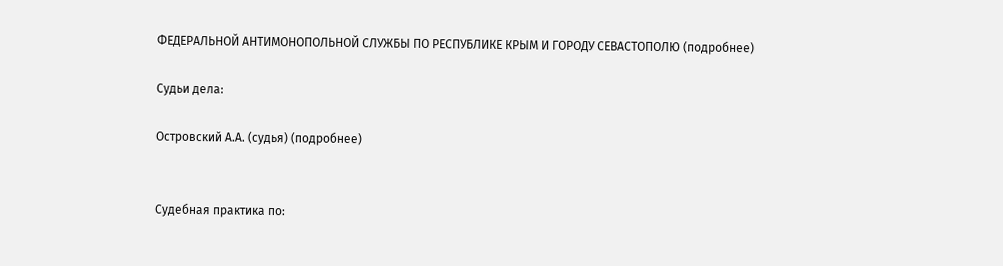ФЕДЕРАЛЬНОЙ АНТИМОНОПОЛЬНОЙ СЛУЖБЫ ПО РЕСПУБЛИКЕ КРЫМ И ГОРОДУ СЕВАСТОПОЛЮ (подробнее)

Судьи дела:

Островский А.А. (судья) (подробнее)


Судебная практика по: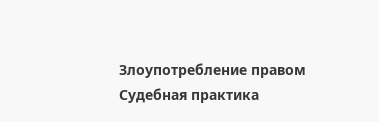Злоупотребление правом
Судебная практика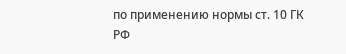по применению нормы ст. 10 ГК РФ